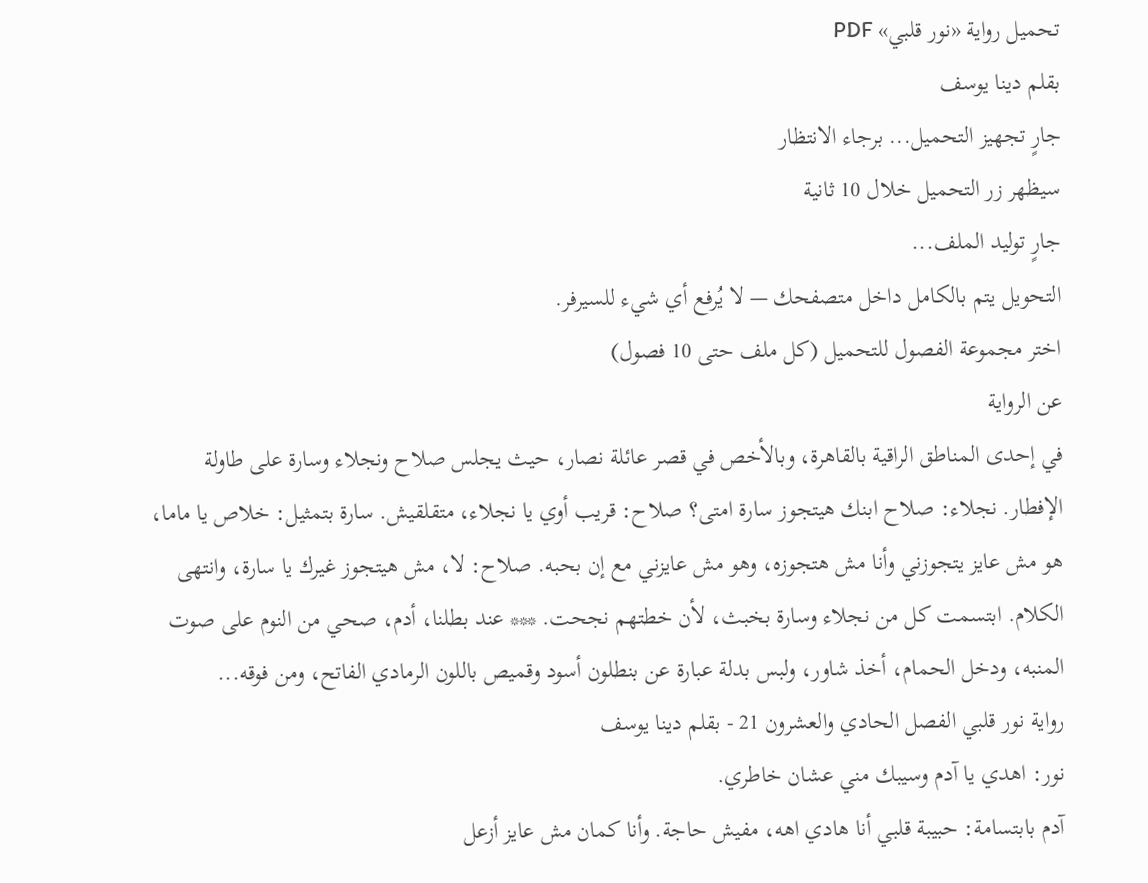تحميل رواية «نور قلبي» PDF
بقلم دينا يوسف
جارٍ تجهيز التحميل... برجاء الانتظار
سيظهر زر التحميل خلال 10 ثانية
جارٍ توليد الملف...
التحويل يتم بالكامل داخل متصفحك — لا يُرفع أي شيء للسيرفر.
اختر مجموعة الفصول للتحميل (كل ملف حتى 10 فصول)
عن الرواية
في إحدى المناطق الراقية بالقاهرة، وبالأخص في قصر عائلة نصار، حيث يجلس صلاح ونجلاء وسارة على طاولة الإفطار. نجلاء: صلاح ابنك هيتجوز سارة امتى؟ صلاح: قريب أوي يا نجلاء، متقلقيش. سارة بتمثيل: خلاص يا ماما، هو مش عايز يتجوزني وأنا مش هتجوزه، وهو مش عايزني مع إن بحبه. صلاح: لا، مش هيتجوز غيرك يا سارة، وانتهى الكلام. ابتسمت كل من نجلاء وسارة بخبث، لأن خطتهم نجحت. *** عند بطلنا، أدم، صحي من النوم على صوت المنبه، ودخل الحمام، أخذ شاور، ولبس بدلة عبارة عن بنطلون أسود وقميص باللون الرمادي الفاتح، ومن فوقه...
رواية نور قلبي الفصل الحادي والعشرون 21 - بقلم دينا يوسف
نور: اهدي يا آدم وسيبك مني عشان خاطري.
آدم بابتسامة: حبيبة قلبي أنا هادي اهه، مفيش حاجة. وأنا كمان مش عايز أزعل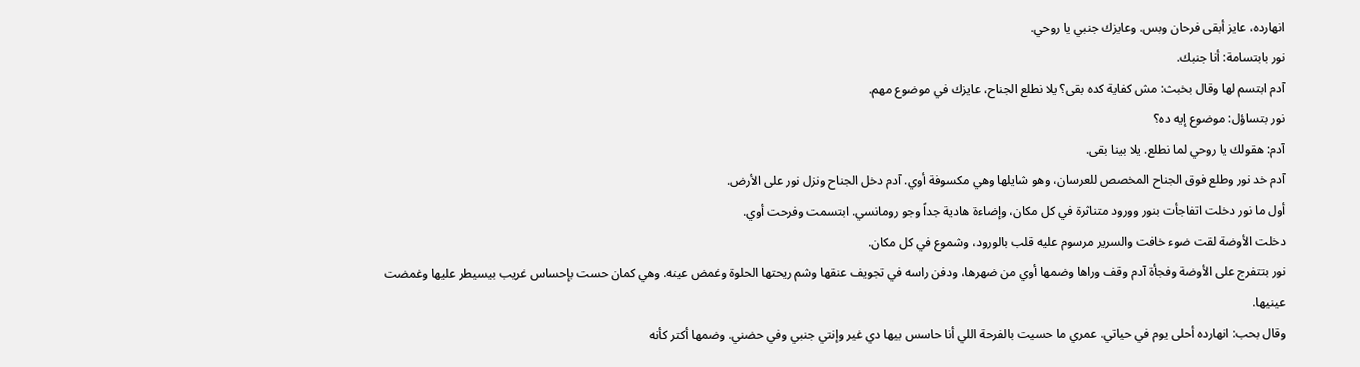انهارده، عايز أبقى فرحان وبس. وعايزك جنبي يا روحي.
نور بابتسامة: أنا جنبك.
آدم ابتسم لها وقال بخبث: مش كفاية كده بقى؟ يلا نطلع الجناح، عايزك في موضوع مهم.
نور بتساؤل: موضوع إيه ده؟
آدم: هقولك يا روحي لما نطلع. يلا بينا بقى.
آدم خد نور وطلع فوق الجناح المخصص للعرسان، وهو شايلها وهي مكسوفة أوي. آدم دخل الجناح ونزل نور على الأرض.
أول ما نور دخلت اتفاجأت بنور وورود متناثرة في كل مكان، وإضاءة هادية جداً وجو رومانسي. ابتسمت وفرحت أوي.
دخلت الأوضة لقت ضوء خافت والسرير مرسوم عليه قلب بالورود، وشموع في كل مكان.
نور بتتفرج على الأوضة وفجأة آدم وقف وراها وضمها أوي من ضهرها، ودفن راسه في تجويف عنقها وشم ريحتها الحلوة وغمض عينه. وهي كمان حست بإحساس غريب بيسيطر عليها وغمضت عينيها.
وقال بحب: انهارده أحلى يوم في حياتي. عمري ما حسيت بالفرحة اللي أنا حاسس بيها دي غير وإنتي جنبي وفي حضني. وضمها أكتر كأنه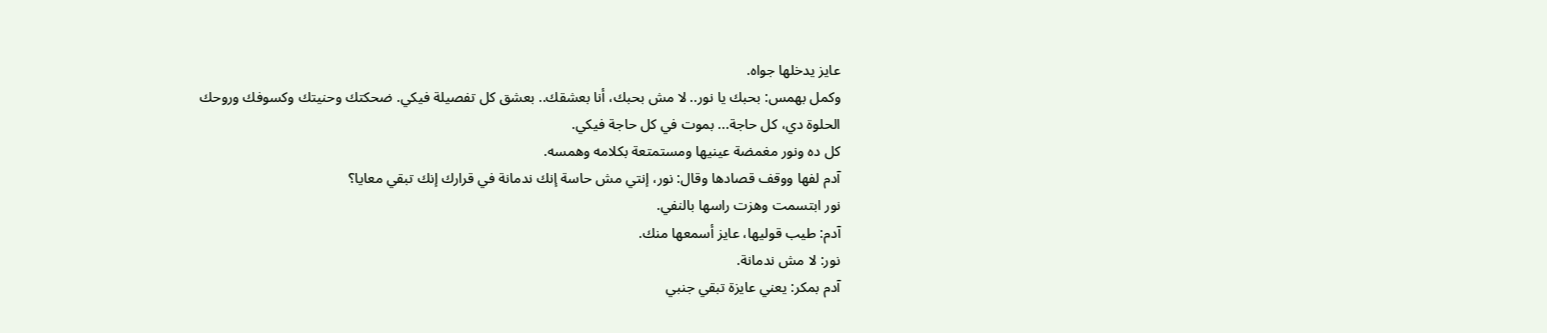عايز يدخلها جواه.
وكمل بهمس: بحبك يا نور.. لا مش بحبك، أنا بعشقك.. بعشق كل تفصيلة فيكي. ضحكتك وحنيتك وكسوفك وروحك الحلوة دي، كل حاجة... بموت في كل حاجة فيكي.
كل ده ونور مغمضة عينيها ومستمتعة بكلامه وهمسه.
آدم لفها ووقف قصادها وقال: نور، إنتي مش حاسة إنك ندمانة في قرارك إنك تبقي معايا؟
نور ابتسمت وهزت راسها بالنفي.
آدم: طيب قوليها، عايز أسمعها منك.
نور: لا مش ندمانة.
آدم بمكر: يعني عايزة تبقي جنبي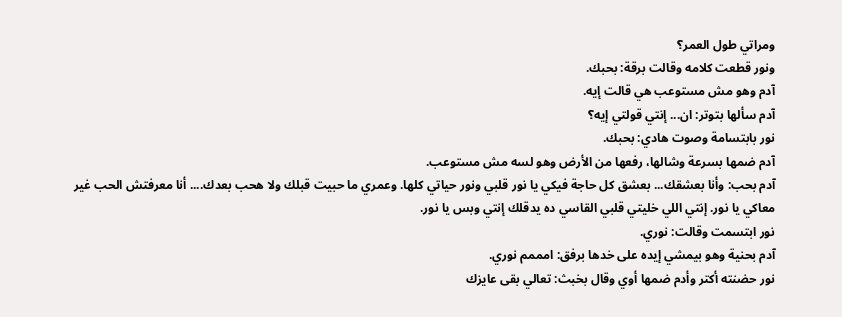ومراتي طول العمر؟
ونور قطعت كلامه وقالت برقة: بحبك.
آدم وهو مش مستوعب هي قالت إيه.
آدم سألها بتوتر: ان... إنتي قولتي إيه؟
نور بابتسامة وصوت هادي: بحبك.
آدم ضمها بسرعة وشالها، رفعها من الأرض وهو لسه مش مستوعب.
آدم بحب: وأنا بعشقك... بعشق كل حاجة فيكي يا نور قلبي ونور حياتي كلها. وعمري ما حبيت قبلك ولا هحب بعدك.... أنا معرفتش الحب غير معاكي يا نور. إنتي اللي خليتي قلبي القاسي ده يدقلك إنتي وبس يا نور.
نور ابتسمت وقالت: نوري.
آدم بحنية وهو بيمشي إيده على خدها برفق: امممم نوري.
نور حضنته أكتر وأدم ضمها أوي وقال بخبث: تعالي بقى عايزك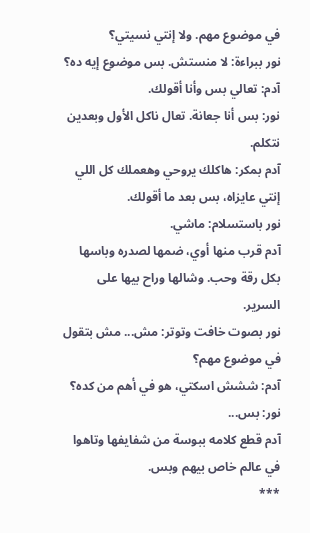في موضوع مهم. ولا إنتي نسيتي؟
نور ببراءة: لا منستش. بس موضوع إيه ده؟
آدم: تعالي بس وأنا أقولك.
نور: بس أنا جعانة. تعال ناكل الأول وبعدين نتكلم.
آدم بمكر: هاكلك يروحي وهعملك كل اللي إنتي عايزاه، بس بعد ما أقولك.
نور باستسلام: ماشي.
آدم قرب منها أوي، ضمها لصدره وباسها بكل رقة وحب. وشالها وراح بيها على السرير.
نور بصوت خافت وتوتر: مش... مش بتقول في موضوع مهم؟
آدم: ششش اسكتي، هو في أهم من كده؟
نور: بس...
آدم قطع كلامه ببوسة من شفايفها وتاهوا في عالم خاص بيهم وبس.
***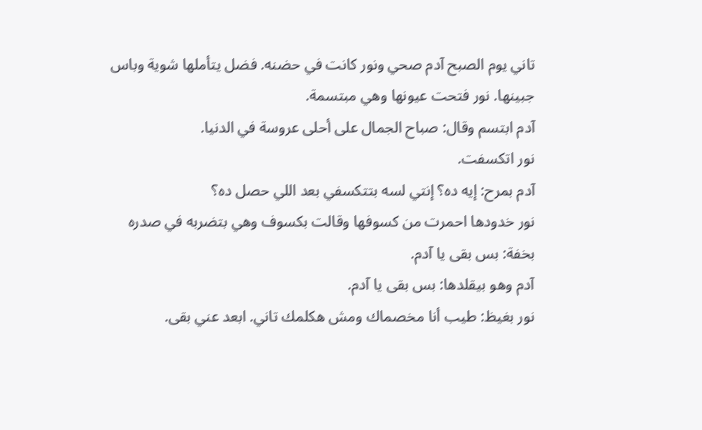تاني يوم الصبح آدم صحي ونور كانت في حضنه. فضل يتأملها شوية وباس جبينها. نور فتحت عيونها وهي مبتسمة.
آدم ابتسم وقال: صباح الجمال على أحلى عروسة في الدنيا.
نور اتكسفت.
آدم بمرح: إيه ده؟ إنتي لسه بتتكسفي بعد اللي حصل ده؟
نور خدودها احمرت من كسوفها وقالت بكسوف وهي بتضربه في صدره بخفة: بس بقى يا آدم.
آدم وهو بيقلدها: بس بقى يا آدم.
نور بغيظ: طيب أنا مخصماك ومش هكلمك تاني. ابعد عني بقى.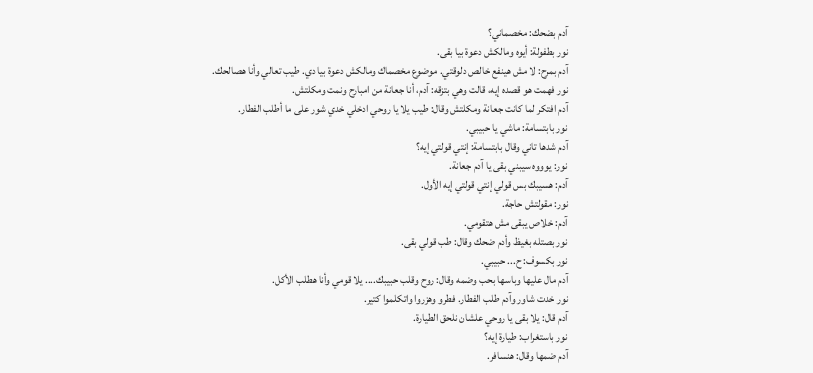آدم بضحك: مخصماني؟
نور بطفولة: أيوه ومالكش دعوة بيا بقى.
آدم بمرح: لا مش هينفع خالص دلوقتي. موضوع مخصماك ومالكش دعوة بيا دي. طيب تعالي وأنا هصالحك.
نور فهمت هو قصده إيه، قالت وهي بتزقه: آدم، أنا جعانة من امبارح ونمت ومكلتش.
آدم افتكر لما كانت جعانة ومكلتش وقال: طيب يلا يا روحي ادخلي خدي شور على ما أطلب الفطار.
نور بابتسامة: ماشي يا حبيبي.
آدم شدها تاني وقال بابتسامة: إنتي قولتي إيه؟
نور: يوووه سيبني بقى يا آدم جعانة.
آدم: هسيبك بس قولي إنتي قولتي إيه الأول.
نور: مقولتش حاجة.
آدم: خلاص يبقى مش هتقومي.
نور بصتله بغيظ وأدم ضحك وقال: طب قولي بقى.
نور بكسوف: ح... حبيبي.
آدم مال عليها وباسها بحب وضمه وقال: روح وقلب حبيبك.... يلا قومي وأنا هطلب الأكل.
نور خدت شاور وآدم طلب الفطار. فطرو وهزروا واتكلموا كتير.
آدم قال: يلا بقى يا روحي علشان نلحق الطيارة.
نور باستغراب: طيارة إيه؟
آدم ضمها وقال: هنسافر.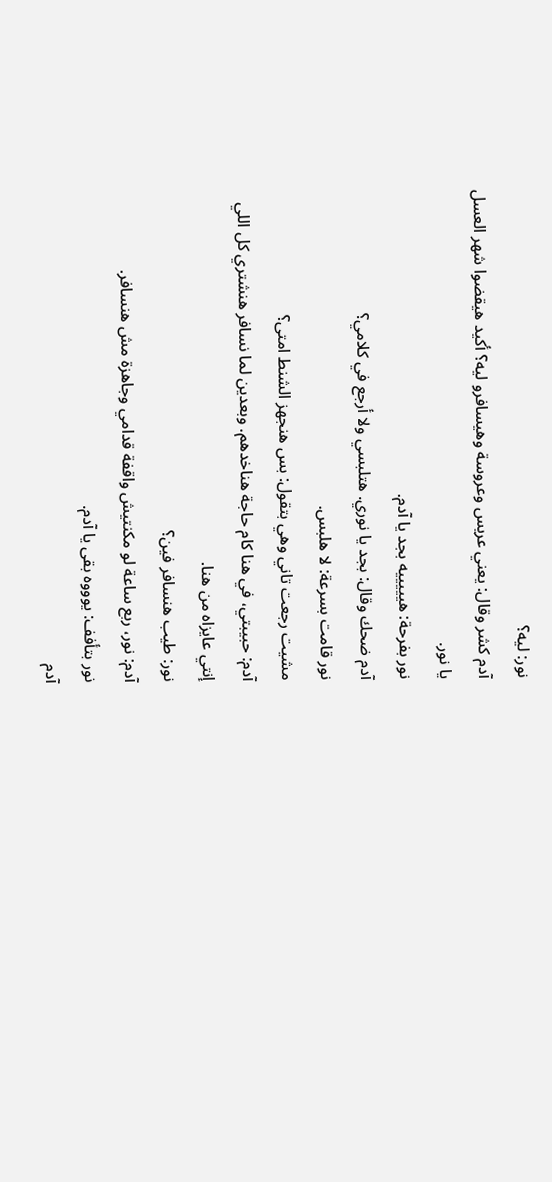نور: ليه؟
آدم كشر وقال: يعني عريس وعروسة وهيسافرو ليه؟ أكيد هيقضوا شهر العسل يا نور.
نور بفرحة: هيييييه بجد يا آدم.
آدم ضحك وقال: بجد يا نوري. هتلبسي ولا أرجع في كلامي؟
نور قامت بسرعة: لا هلبس.
مشيت رجعت تاني وهي بتقول: بس هنجهز الشنط امتى؟
آدم: حبيبتي، في هنا كام حاجة هناخدهم. وبعدين لما نسافر هنشتري كل اللي إنتي عايزاه من هنا.
نور: طيب هنسافر فين؟
آدم: نور، ربع ساعة لو مكنتيش واقفة قدامي وجاهزة مش هنسافر.
نور بتأفف: يوووه بقى يا آدم.
آدم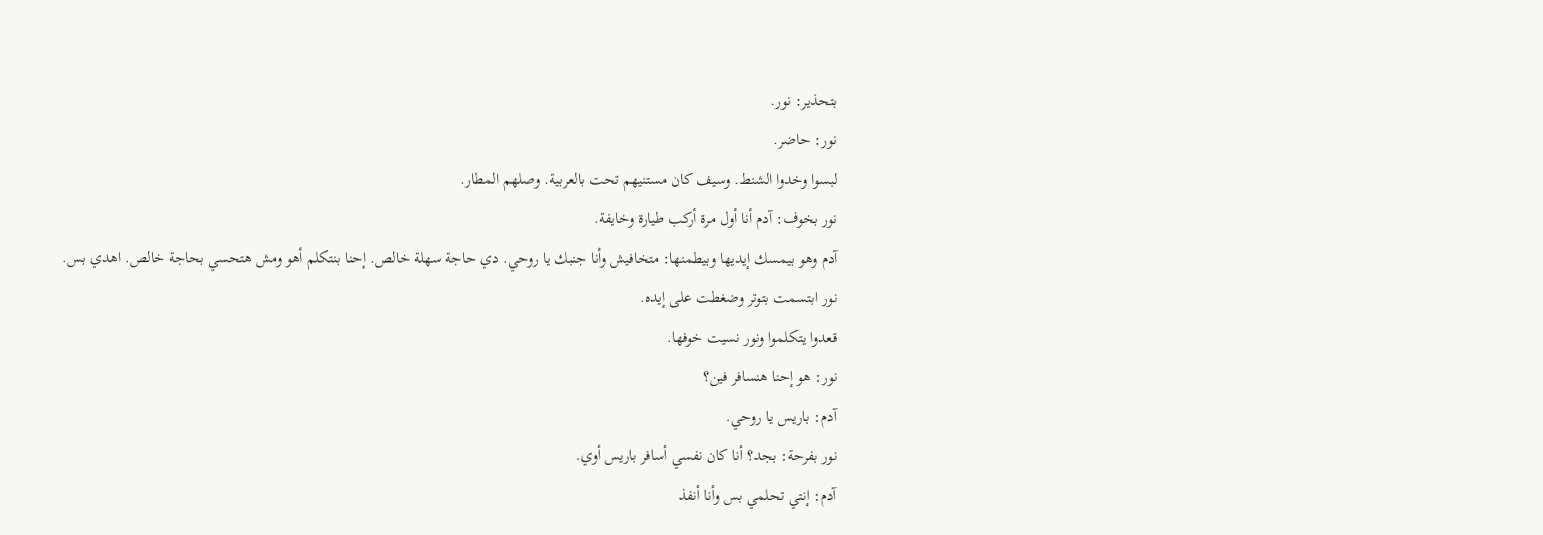بتحذير: نور.
نور: حاضر.
لبسوا وخدوا الشنط. وسيف كان مستنيهم تحت بالعربية. وصلهم المطار.
نور بخوف: آدم أنا أول مرة أركب طيارة وخايفة.
آدم وهو بيمسك إيديها وبيطمنها: متخافيش وأنا جنبك يا روحي. دي حاجة سهلة خالص. إحنا بنتكلم أهو ومش هتحسي بحاجة خالص. اهدي بس.
نور ابتسمت بتوتر وضغطت على إيده.
قعدوا يتكلموا ونور نسيت خوفها.
نور: هو إحنا هنسافر فين؟
آدم: باريس يا روحي.
نور بفرحة: بجد؟ أنا كان نفسي أسافر باريس أوي.
آدم: إنتي تحلمي بس وأنا أنفذ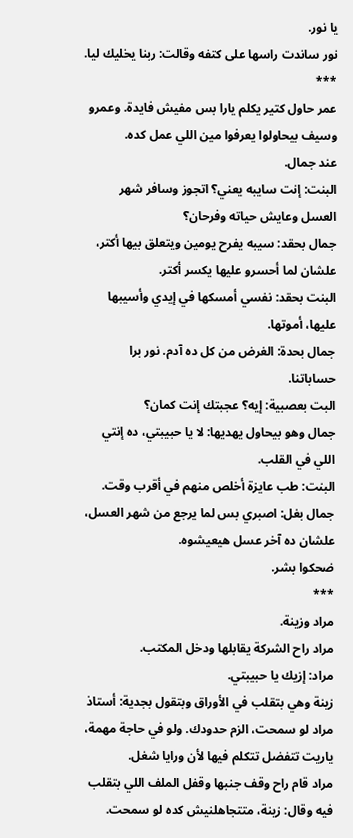يا نور.
نور ساندت راسها على كتفه وقالت: ربنا يخليك ليا.
***
عمر حاول كتير يكلم يارا بس مفيش فايدة. وعمرو وسيف بيحاولوا يعرفوا مين اللي عمل كده.
عند جمال.
البنت: إنت سايبه يعني؟ اتجوز وسافر شهر العسل وعايش حياته وفرحان؟
جمال بحقد: سيبه يفرح يومين ويتعلق بيها أكتر، علشان لما أحسرو عليها يكسر أكتر.
البنت بحقد: نفسي أمسكها في إيدي وأسيبها عليها، أموتها.
جمال بحدة: الغرض من كل ده آدم. نور برا حساباتنا.
البت بعصبية: إيه؟ عجبتك إنت كمان؟
جمال وهو بيحاول يهديها: لا يا حبيبتي، ده إنتي اللي في القلب.
البنت: طب عايزة أخلص منهم في أقرب وقت.
جمال بغل: اصبري بس لما يرجع من شهر العسل، علشان ده آخر عسل هيعيشوه.
ضحكوا بشر.
***
مراد وزينة.
مراد راح الشركة يقابلها ودخل المكتب.
مراد: إزيك يا حبيبتي.
زينة وهي بتقلب في الأوراق وبتقول بجدية: أستاذ مراد لو سمحت، الزم حدودك. ولو في حاجة مهمة، ياريت تتفضل تتكلم فيها لأن ورايا شغل.
مراد قام راح وقف جنبها وقفل الملف اللي بتقلب فيه وقال: زينة، متتجاهلنيش كده لو سمحت.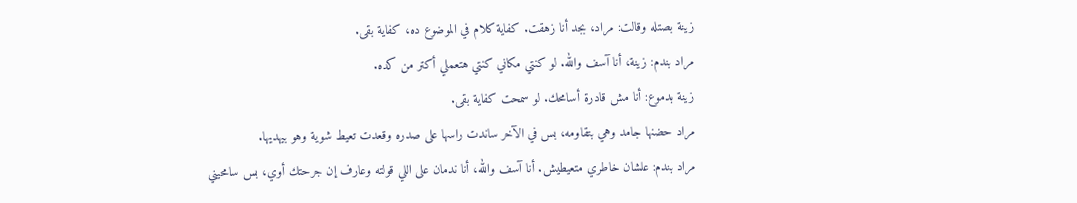زينة بصتله وقالت: مراد، بجد أنا زهقت. كفاية كلام في الموضوع ده، كفاية بقى.
مراد بندم: زينة، أنا آسف والله. لو كنتي مكاني كنتي هتعملي أكتر من كده.
زينة بدموع: أنا مش قادرة أسامحك. لو سمحت كفاية بقى.
مراد حضنها جامد وهي بتقاومه، بس في الآخر ساندت راسها على صدره وقعدت تعيط شوية وهو بيهديها.
مراد بندم: علشان خاطري متعيطيش. أنا آسف والله، أنا ندمان على اللي قولته وعارف إن جرحتك أوي، بس سامحيني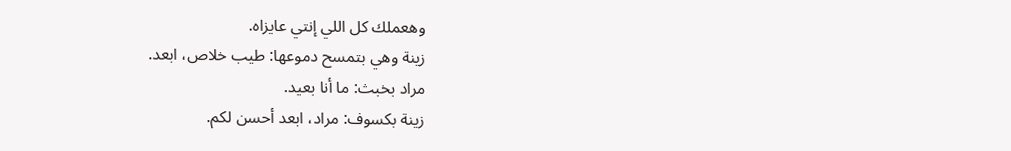وهعملك كل اللي إنتي عايزاه.
زينة وهي بتمسح دموعها: طيب خلاص، ابعد.
مراد بخبث: ما أنا بعيد.
زينة بكسوف: مراد، ابعد أحسن لكم.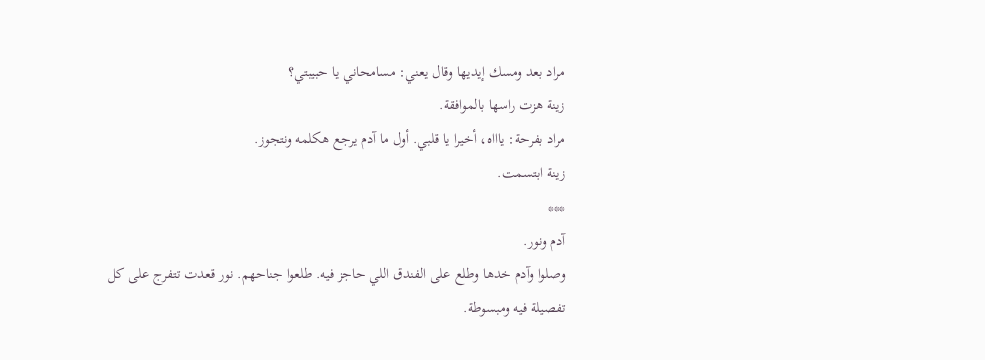مراد بعد ومسك إيديها وقال يعني: مسامحاني يا حبيبتي؟
زينة هزت راسها بالموافقة.
مراد بفرحة: ياااه، أخيرا يا قلبي. أول ما آدم يرجع هكلمه ونتجوز.
زينة ابتسمت.
***
آدم ونور.
وصلوا وآدم خدها وطلع على الفندق اللي حاجز فيه. طلعوا جناحهم. نور قعدت تتفرج على كل تفصيلة فيه ومبسوطة.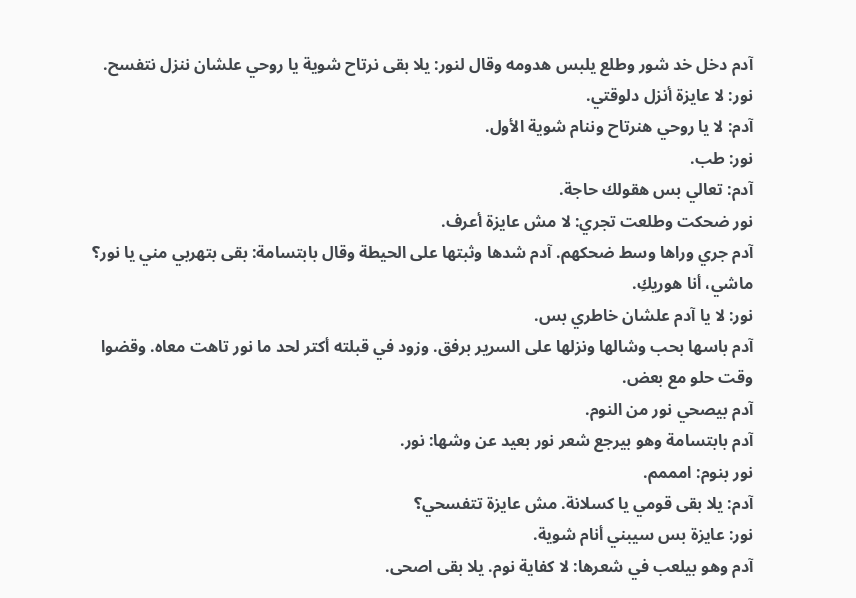آدم دخل خد شور وطلع يلبس هدومه وقال لنور: يلا بقى نرتاح شوية يا روحي علشان ننزل نتفسح.
نور: لا عايزة أنزل دلوقتي.
آدم: لا يا روحي هنرتاح وننام شوية الأول.
نور: طب.
آدم: تعالي بس هقولك حاجة.
نور ضحكت وطلعت تجري: لا مش عايزة أعرف.
آدم جري وراها وسط ضحكهم. آدم شدها وثبتها على الحيطة وقال بابتسامة: بقى بتهربي مني يا نور؟ ماشي، أنا هوريكِ.
نور: لا يا آدم علشان خاطري بس.
آدم باسها بحب وشالها ونزلها على السرير برفق. وزود في قبلته أكتر لحد ما نور تاهت معاه. وقضوا وقت حلو مع بعض.
آدم بيصحي نور من النوم.
آدم بابتسامة وهو بيرجع شعر نور بعيد عن وشها: نور.
نور بنوم: امممم.
آدم: يلا بقى قومي يا كسلانة. مش عايزة تتفسحي؟
نور: عايزة بس سيبني أنام شوية.
آدم وهو بيلعب في شعرها: لا كفاية نوم. يلا بقى اصحى.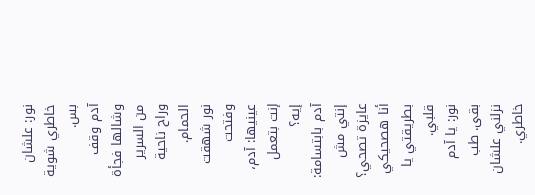نور: علشان خاطري شوية بس.
آدم وقف وشالها فجأة من السرير وراح ناحية الحمام.
نور شهقت وفتحت عينيها: آدم، إنت بتعمل إيه؟
آدم بابتسامة: إنتي مش عايزة تصحي؟ أنا هصحيكي بطريقتي يا قلبي.
نور: يا آدم بقى. طب نزلني علشان خاطري.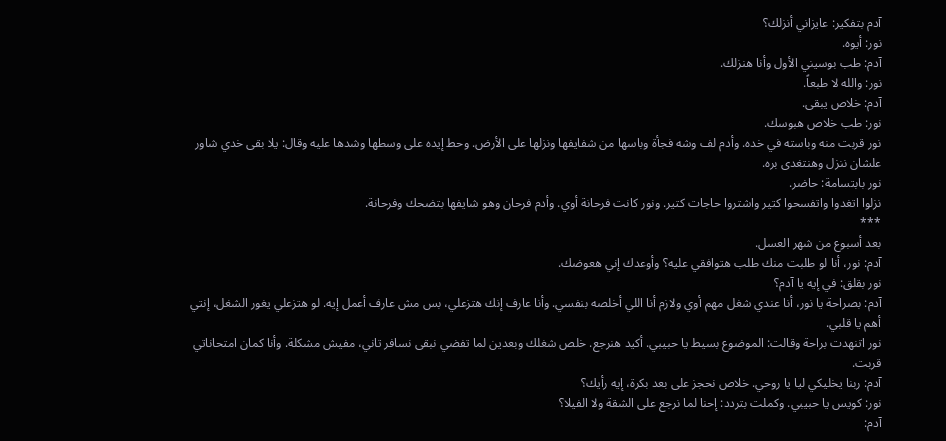آدم بتفكير: عايزاني أنزلك؟
نور: أيوه.
آدم: طب بوسيني الأول وأنا هنزلك.
نور: والله لا طبعاً.
آدم: خلاص يبقى.
نور: طب خلاص هبوسك.
نور قربت منه وباسته في خده. وأدم لف وشه فجأة وباسها من شفايفها ونزلها على الأرض. وحط إيده على وسطها وشدها عليه وقال: يلا بقى خدي شاور علشان ننزل وهنتغدى بره.
نور بابتسامة: حاضر.
نزلوا اتغدوا واتفسحوا كتير واشتروا حاجات كتير. ونور كانت فرحانة أوي. وأدم فرحان وهو شايفها بتضحك وفرحانة.
***
بعد أسبوع من شهر العسل.
آدم: نور، أنا لو طلبت منك طلب هتوافقي عليه؟ وأوعدك إني هعوضك.
نور بقلق: في إيه يا آدم؟
آدم: بصراحة يا نور، أنا عندي شغل مهم أوي ولازم أنا اللي أخلصه بنفسي. وأنا عارف إنك هتزعلي، بس مش عارف أعمل إيه. لو هتزعلي يغور الشغل، إنتي أهم يا قلبي.
نور اتنهدت براحة وقالت: الموضوع بسيط يا حبيبي. أكيد هنرجع. خلص شغلك وبعدين لما تفضي نبقى نسافر تاني، مفيش مشكلة. وأنا كمان امتحاناتي قربت.
آدم: ربنا يخليكي ليا يا روحي. خلاص نحجز على بعد بكرة، إيه رأيك؟
نور: كويس يا حبيبي. وكملت بتردد: إحنا لما نرجع على الشقة ولا الفيلا؟
آدم: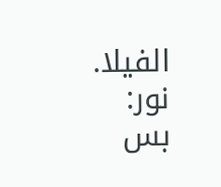الفيلا.
نور: بس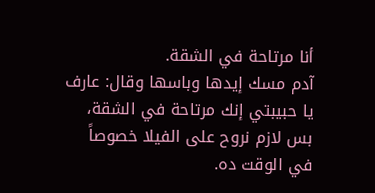أنا مرتاحة في الشقة.
آدم مسك إيدها وباسها وقال: عارف يا حبيبتي إنك مرتاحة في الشقة، بس لازم نروح على الفيلا خصوصاً في الوقت ده.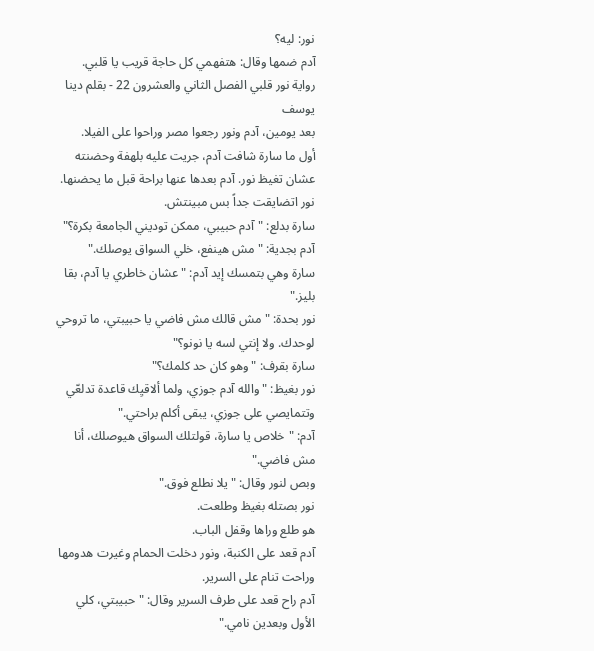نور: ليه؟
آدم ضمها وقال: هتفهمي كل حاجة قريب يا قلبي.
رواية نور قلبي الفصل الثاني والعشرون 22 - بقلم دينا يوسف
بعد يومين، آدم ونور رجعوا مصر وراحوا على الفيلا.
أول ما سارة شافت آدم، جريت عليه بلهفة وحضنته عشان تغيظ نور. آدم بعدها عنها براحة قبل ما يحضنها.
نور اتضايقت جداً بس مبينتش.
سارة بدلع: "آدم حبيبي، ممكن توديني الجامعة بكرة؟"
آدم بجدية: "مش هينفع، خلي السواق يوصلك."
سارة وهي بتمسك إيد آدم: "عشان خاطري يا آدم، بقا بليز."
نور بحدة: "مش قالك مش فاضي يا حبيبتي، ما تروحي لوحدك. ولا إنتي لسه يا نونو؟"
سارة بقرف: "وهو كان حد كلمك؟"
نور بغيظ: "والله آدم جوزي، ولما ألاقيِك قاعدة تدلعّي وتتمايصي على جوزي، يبقى أكلم براحتي."
آدم: "خلاص يا سارة، قولتلك السواق هيوصلك، أنا مش فاضي."
وبص لنور وقال: "يلا نطلع فوق."
نور بصتله بغيظ وطلعت.
هو طلع وراها وقفل الباب.
آدم قعد على الكنبة، ونور دخلت الحمام وغيرت هدومها وراحت تنام على السرير.
آدم راح قعد على طرف السرير وقال: "حبيبتي، كلي الأول وبعدين نامي."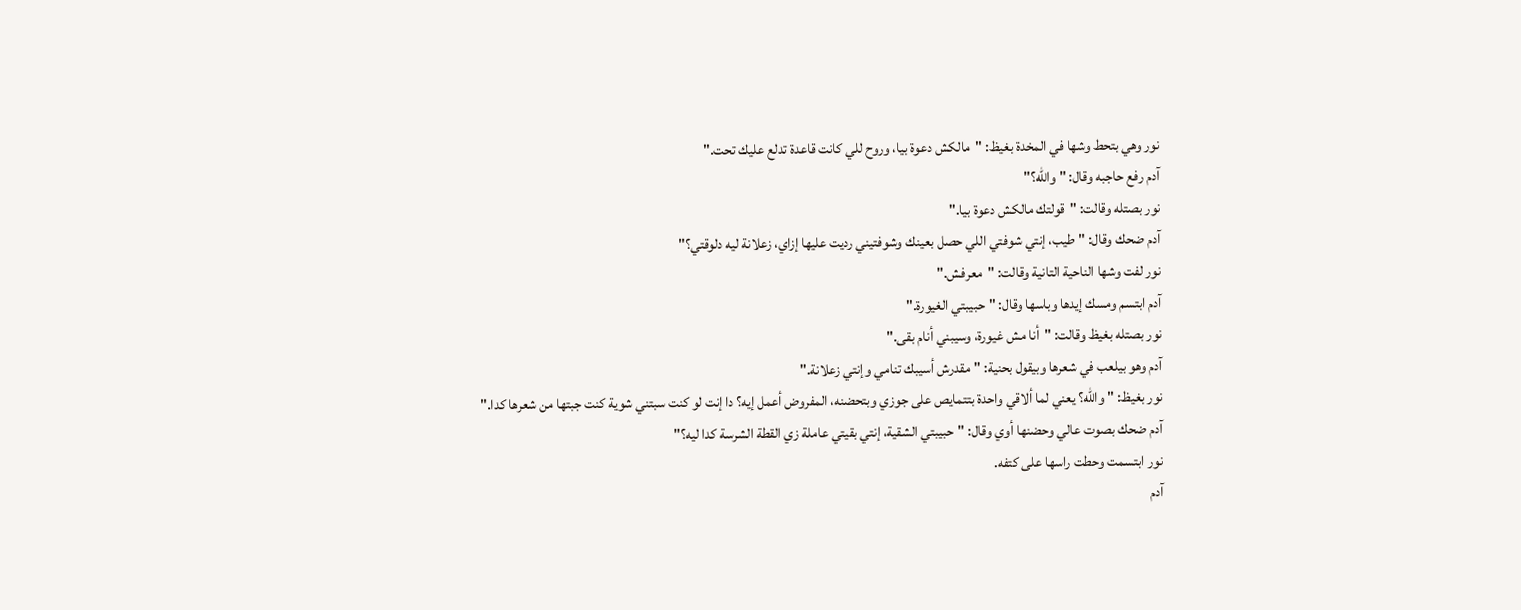نور وهي بتحط وشها في المخدة بغيظ: "مالكش دعوة بيا، وروح للي كانت قاعدة تدلع عليك تحت."
آدم رفع حاجبه وقال: "والله؟"
نور بصتله وقالت: "قولتك مالكش دعوة بيا."
آدم ضحك وقال: "طيب، إنتي شوفتي اللي حصل بعينك وشوفتيني رديت عليها إزاي، زعلانة ليه دلوقتي؟"
نور لفت وشها الناحية التانية وقالت: "معرفش."
آدم ابتسم ومسك إيدها وباسها وقال: "حبيبتي الغيورة."
نور بصتله بغيظ وقالت: "أنا مش غيورة، وسيبني أنام بقى."
آدم وهو بيلعب في شعرها وبيقول بحنية: "مقدرش أسيبك تنامي وإنتي زعلانة."
نور بغيظ: "والله؟ يعني لما ألاقي واحدة بتتمايص على جوزي وبتحضنه، المفروض أعمل إيه؟ دا إنت لو كنت سبتني شوية كنت جبتها من شعرها كدا."
آدم ضحك بصوت عالي وحضنها أوي وقال: "حبيبتي الشقية، إنتي بقيتي عاملة زي القطة الشرسة كدا ليه؟"
نور ابتسمت وحطت راسها على كتفه.
آدم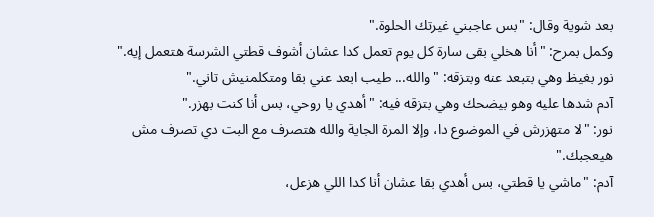بعد شوية وقال: "بس عاجبني غيرتك الحلوة."
وكمل بمرح: "أنا هخلي بقى سارة كل يوم تعمل كدا عشان أشوف قطتي الشرسة هتعمل إيه."
نور بغيظ وهي بتبعد عنه وبتزقه: "والله... طيب ابعد عني بقا ومتكلمنيش تاني."
آدم شدها عليه وهو بيضحك وهي بتزقه فيه: "أهدي يا روحي، بس أنا كنت بهزر."
نور: "لا متهزرش في الموضوع دا، وإلا المرة الجاية والله هتصرف مع البت دي تصرف مش هيعجبك."
آدم: "ماشي يا قطتي، بس أهدي بقا عشان أنا كدا اللي هزعل،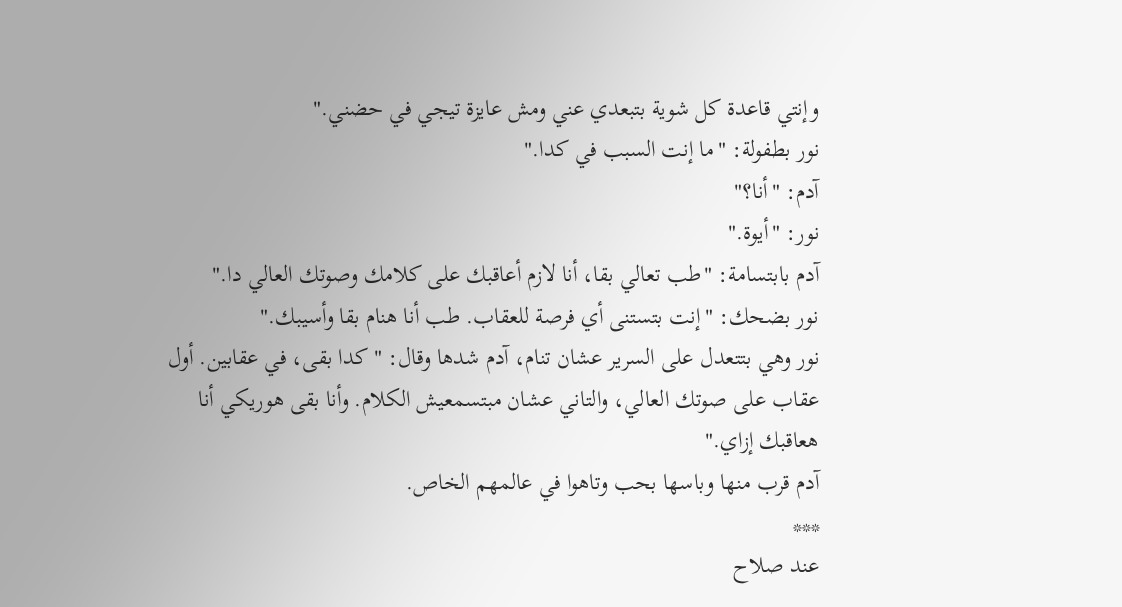وإنتي قاعدة كل شوية بتبعدي عني ومش عايزة تيجي في حضني."
نور بطفولة: "ما إنت السبب في كدا."
آدم: "أنا؟"
نور: "أيوة."
آدم بابتسامة: "طب تعالي بقا، أنا لازم أعاقبك على كلامك وصوتك العالي دا."
نور بضحك: "إنت بتستنى أي فرصة للعقاب. طب أنا هنام بقا وأسيبك."
نور وهي بتتعدل على السرير عشان تنام، آدم شدها وقال: "كدا بقى، في عقابين. أول عقاب على صوتك العالي، والتاني عشان مبتسمعيش الكلام. وأنا بقى هوريكي أنا هعاقبك إزاي."
آدم قرب منها وباسها بحب وتاهوا في عالمهم الخاص.
***
عند صلاح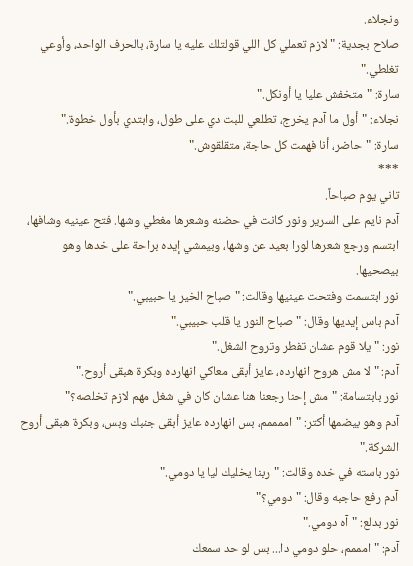ونجلاء.
صلاح بجدية: "لازم تعملي كل اللي قولتلك عليه يا سارة، بالحرف الواحد، وأوعي تغلطي."
سارة: "متخفش عليا يا أونكل."
نجلاء: "أول ما آدم يخرج، تطلعي للبت دي على طول، وابتدي بأول خطوة."
سارة: "حاضر، أنا فهمت كل حاجة، متقلقوش."
***
تاني يوم صباحاً.
آدم نايم على السرير ونور كانت في حضنه وشعرها مغطي وشها. فتح عينيه وشافها، ابتسم ورجع شعرها لورا بعيد عن وشها، وبيمشي إيده براحة على خدها وهو بيصحيها.
نور ابتسمت وفتحت عينيها وقالت: "صباح الخير يا حبيبي."
آدم باس إيديها وقال: "صباح النور يا قلب حبيبي."
نور: "يلا قوم عشان تفطر وتروح الشغل."
آدم: "لا مش هروح انهارده، عايز أبقى معاكي انهارده وبكرة هبقى أروح."
نور بابتسامة: "مش إحنا رجعنا هنا عشان كان في شغل مهم لازم تخلصه؟"
آدم وهو بيضمها أكتر: "اممممم، بس انهارده عايز أبقى جنبك وبس، وبكرة هبقى أروح الشركة."
نور باسته في خده وقالت: "ربنا يخليك ليا يا دومي."
آدم رفع حاجبه وقال: "دومي؟"
نور بدلع: "آه دومي."
آدم: "امممم، حلو دومي دا... بس لو حد سمعك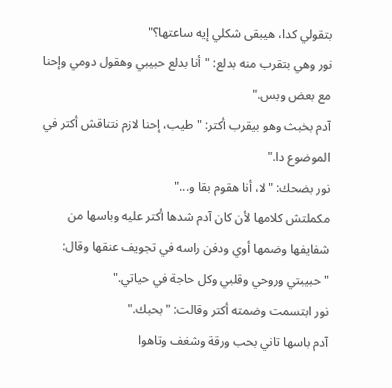بتقولي كدا، هيبقى شكلي إيه ساعتها؟"
نور وهي بتقرب منه بدلع: "أنا بدلع حبيبي وهقول دومي وإحنا مع بعض وبس."
آدم بخبث وهو بيقرب أكتر: "طيب، إحنا لازم نتناقش أكتر في الموضوع دا."
نور بضحك: "لا، أنا هقوم بقا و..."
مكملتش كلامها لأن كان آدم شدها أكتر عليه وباسها من شفايفها وضمها أوي ودفن راسه في تجويف عنقها وقال: "حبيبتي وروحي وقلبي وكل حاجة في حياتي."
نور ابتسمت وضمته أكتر وقالت: "بحبك."
آدم باسها تاني بحب ورقة وشغف وتاهوا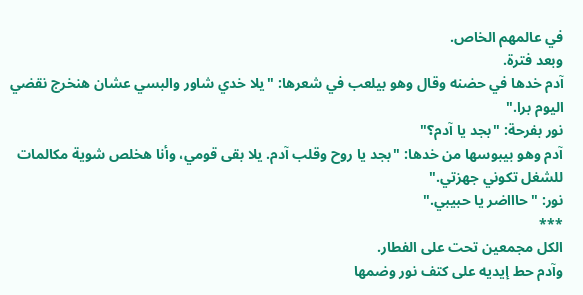في عالمهم الخاص.
وبعد فترة.
آدم خدها في حضنه وقال وهو بيلعب في شعرها: "يلا خدي شاور والبسي عشان هنخرج نقضي اليوم برا."
نور بفرحة: "بجد يا آدم؟"
آدم وهو بيبوسها من خدها: "بجد يا روح وقلب آدم. يلا بقى قومي، وأنا هخلص شوية مكالمات للشغل تكوني جهزتي."
نور: "حاااضر يا حبيبي."
***
الكل مجمعين تحت على الفطار.
وآدم حط إيديه على كتف نور وضمها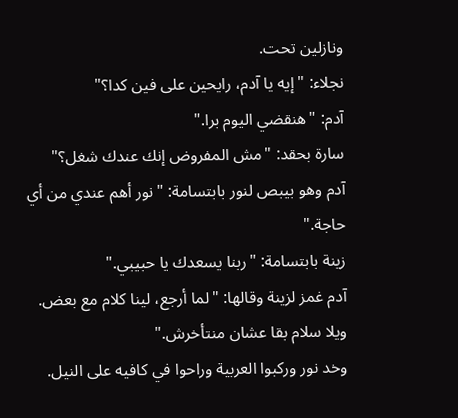ونازلين تحت.
نجلاء: "إيه يا آدم، رايحين على فين كدا؟"
آدم: "هنقضي اليوم برا."
سارة بحقد: "مش المفروض إنك عندك شغل؟"
آدم وهو بيبص لنور بابتسامة: "نور أهم عندي من أي حاجة."
زينة بابتسامة: "ربنا يسعدك يا حبيبي."
آدم غمز لزينة وقالها: "لما أرجع، لينا كلام مع بعض. ويلا سلام بقا عشان منتأخرش."
وخد نور وركبوا العربية وراحوا في كافيه على النيل.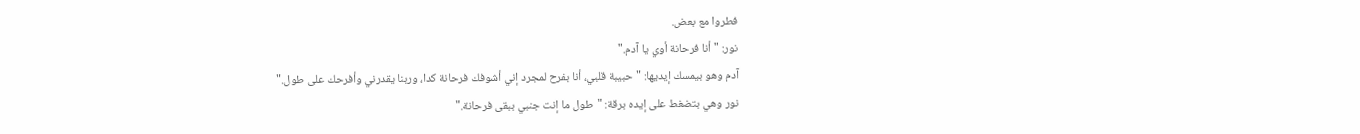فطروا مع بعض.
نور: "أنا فرحانة أوي يا آدم."
آدم وهو بيمسك إيديها: "حبيبة قلبي، أنا بفرح لمجرد إني أشوفك فرحانة كدا، وربنا يقدرني وأفرحك على طول."
نور وهي بتضغط على إيده برقة: "طول ما إنت جنبي ببقى فرحانة."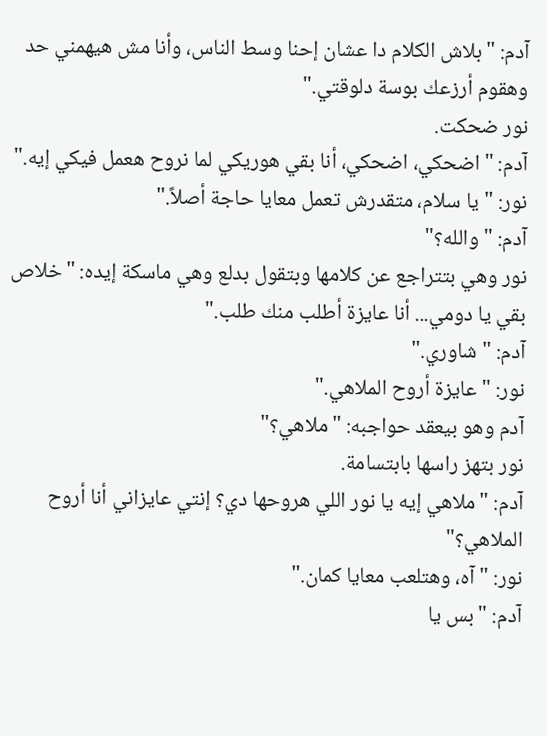آدم: "بلاش الكلام دا عشان إحنا وسط الناس، وأنا مش هيهمني حد وهقوم أرزعك بوسة دلوقتي."
نور ضحكت.
آدم: "اضحكي، اضحكي، أنا بقي هوريكي لما نروح هعمل فيكي إيه."
نور: "يا سلام، متقدرش تعمل معايا حاجة أصلاً."
آدم: "والله؟"
نور وهي بتتراجع عن كلامها وبتقول بدلع وهي ماسكة إيده: "خلاص بقي يا دومي... أنا عايزة أطلب منك طلب."
آدم: "شاوري."
نور: "عايزة أروح الملاهي."
آدم وهو بيعقد حواجبه: "ملاهي؟"
نور بتهز راسها بابتسامة.
آدم: "ملاهي إيه يا نور اللي هروحها دي؟ إنتي عايزاني أنا أروح الملاهي؟"
نور: "آه، وهتلعب معايا كمان."
آدم: "بس يا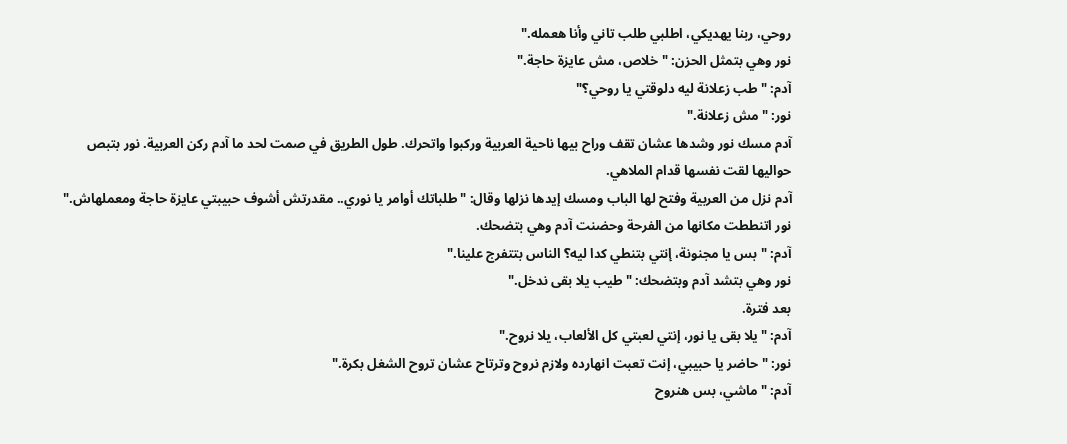روحي، ربنا يهديكي، اطلبي طلب تاني وأنا هعمله."
نور وهي بتمثل الحزن: "خلاص، مش عايزة حاجة."
آدم: "طب زعلانة ليه دلوقتي يا روحي؟"
نور: "مش زعلانة."
آدم مسك نور وشدها عشان تقف وراح بيها ناحية العربية وركبوا واتحرك. طول الطريق في صمت لحد ما آدم ركن العربية. نور بتبص حواليها لقت نفسها قدام الملاهي.
آدم نزل من العربية وفتح لها الباب ومسك إيدها نزلها وقال: "طلباتك أوامر يا نوري.. مقدرتش أشوف حبيبتي عايزة حاجة ومعملهاش."
نور اتنططت مكانها من الفرحة وحضنت آدم وهي بتضحك.
آدم: "بس يا مجنونة، إنتي بتنطي كدا ليه؟ الناس بتتفرج علينا."
نور وهي بتشد آدم وبتضحك: "طيب يلا بقى ندخل."
بعد فترة.
آدم: "يلا بقى يا نور، إنتي لعبتي كل الألعاب، يلا نروح."
نور: "حاضر يا حبيبي، إنت تعبت انهارده ولازم نروح وترتاح عشان تروح الشغل بكرة."
آدم: "ماشي، بس هنروح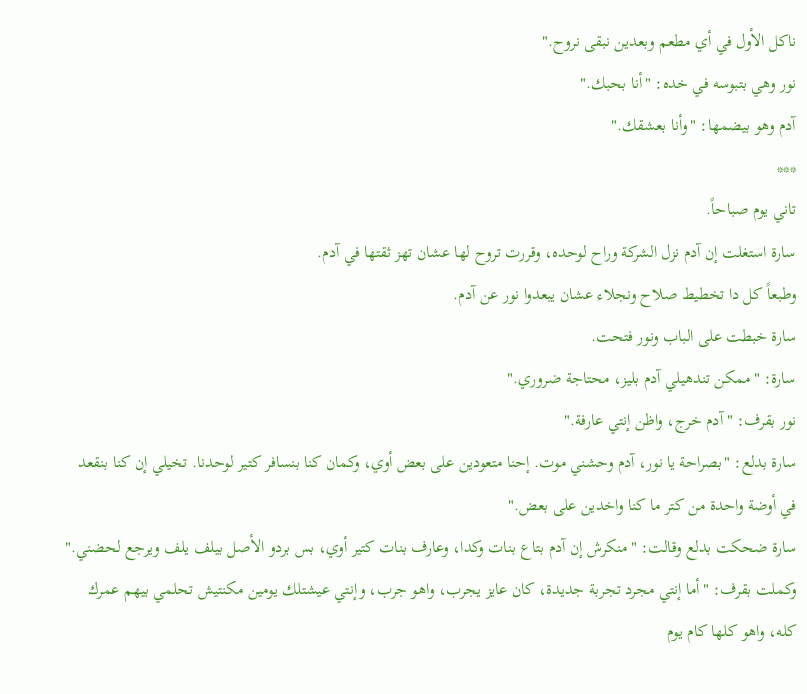ناكل الأول في أي مطعم وبعدين نبقى نروح."
نور وهي بتبوسه في خده: "أنا بحبك."
آدم وهو بيضمها: "وأنا بعشقك."
***
تاني يوم صباحاً.
سارة استغلت إن آدم نزل الشركة وراح لوحده، وقررت تروح لها عشان تهز ثقتها في آدم.
وطبعاً كل دا تخطيط صلاح ونجلاء عشان يبعدوا نور عن آدم.
سارة خبطت على الباب ونور فتحت.
سارة: "ممكن تندهيلي آدم بليز، محتاجة ضروري."
نور بقرف: "آدم خرج، واظن إنتي عارفة."
سارة بدلع: "بصراحة يا نور، آدم وحشني موت. إحنا متعودين على بعض أوي، وكمان كنا بنسافر كتير لوحدنا. تخيلي إن كنا بنقعد في أوضة واحدة من كتر ما كنا واخدين على بعض."
سارة ضحكت بدلع وقالت: "منكرش إن آدم بتاع بنات وكدا، وعارف بنات كتير أوي، بس بردو الأصل بيلف يلف ويرجع لحضني."
وكملت بقرف: "أما إنتي مجرد تجربة جديدة، كان عايز يجرب، واهو جرب، وإنتي عيشتلك يومين مكنتيش تحلمي بيهم عمرك كله، واهو كلها كام يوم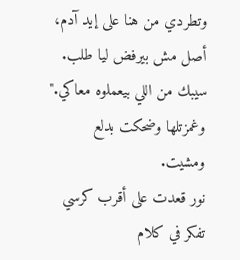وتطردي من هنا على إيد آدم، أصل مش بيرفض ليا طلب. سيبك من اللي بيعملوه معاكي."
وغمزتلها وضحكت بدلع ومشيت.
نور قعدت على أقرب كرسي تفكر في كلام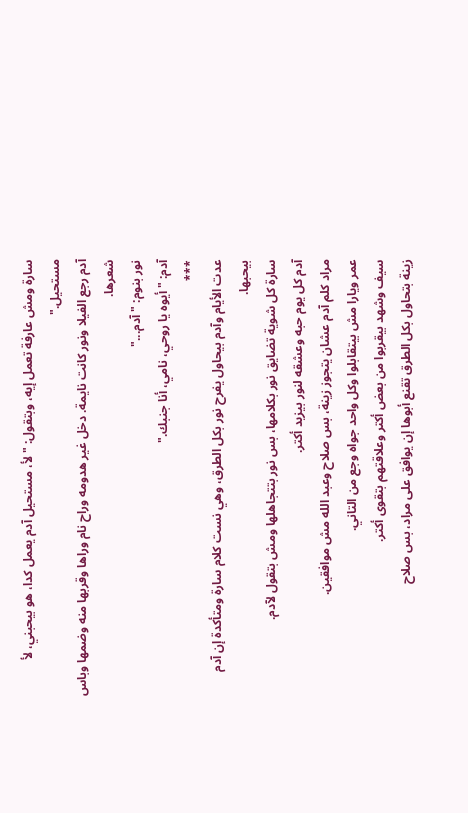سارة ومش عارفة تعمل إيه، وبتقول: "لأ، مستحيل آدم يعمل كدا، هو بيحبني، لأ مستحيل."
آدم رجع الفيلا ونور كانت نايمة. دخل غير هدومه وراح نام وراها وقربها منه وضمها وباس شعرها.
نور بنوم: "آدم..."
آدم: "أيوه يا روحي، نامي، أنا جنبك."
***
عدت الأيام وآدم بيحاول يفرح نور بكل الطرق، وهي نست كلام سارة ومتأكدة إن آدم بيحبها.
سارة كل شوية تضايق نور بكلامها، بس نور بتتجاهلها ومش بتقول لآدم.
آدم كل يوم حبه وعشقه لنور بيزيد أكتر.
مراد كلم آدم عشان يتجوز زينة، بس صلاح وعبد الله مش موافقين.
عمر ويارا مش بيتقابلوا وكل واحد جواه وجع من التاني.
سيف وشهد بيقربوا من بعض أكتر وعلاقتهم بتقوى أكتر.
زينة بتحاول بكل الطرق تقنع أبوها إن يوافق على مراد، بس صلاح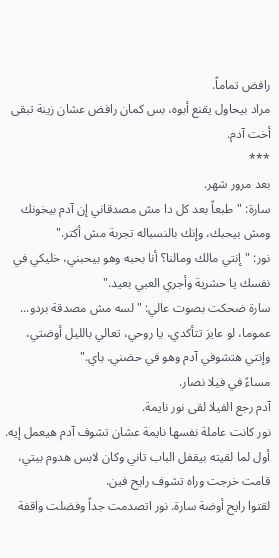رافض تماماً.
مراد بيحاول يقنع أبوه، بس كمان رافض عشان زينة تبقى أخت آدم.
***
بعد مرور شهر.
سارة: "طبعاً بعد كل دا مش مصدقاني إن آدم بيخونك ومش بيحبك، وإنك بالنسباله تجربة مش أكتر."
نور: "إنتي مالك ومالنا؟ أنا بحبه وهو بيحبني، خليكي في نفسك يا حشرية وأجري العبي بعيد."
سارة ضحكت بصوت عالي: "لسه مش مصدقة بردو... عموما، لو عايز تتأكدي، يا روحي، تعالي بالليل أوضتي، وإنتي هتشوفي آدم وهو في حضني. باي."
مساءً في فيلا نصار.
آدم رجع الفيلا لقى نور نايمة.
نور كانت عاملة نفسها نايمة عشان تشوف آدم هيعمل إيه.
أول لما لقيته بيقفل الباب تاني وكان لابس هدوم بيتي، قامت خرجت وراه تشوف رايح فين.
لقتوا رايح أوضة سارة. نور اتصدمت جداً وفضلت واقفة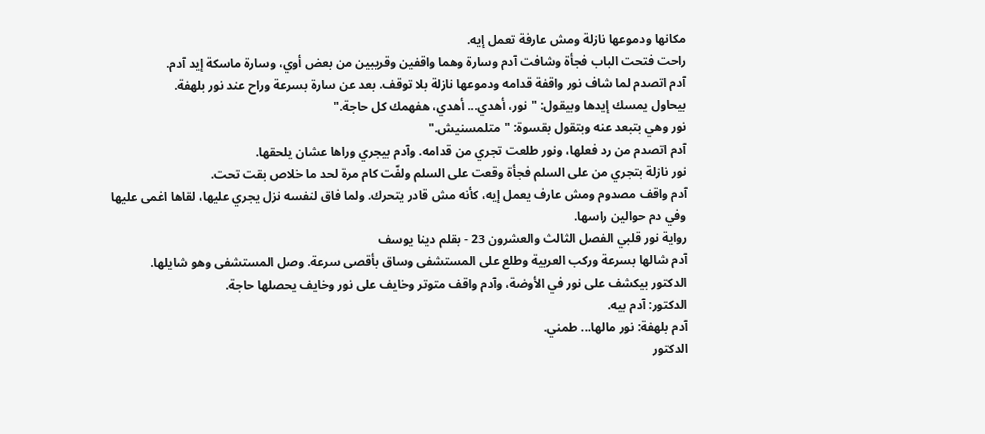مكانها ودموعها نازلة ومش عارفة تعمل إيه.
راحت فتحت الباب فجأة وشافت آدم وسارة وهما واقفين وقريبين من بعض أوي، وسارة ماسكة إيد آدم.
آدم اتصدم لما شاف نور واقفة قدامه ودموعها نازلة بلا توقف. بعد عن سارة بسرعة وراح عند نور بلهفة.
بيحاول يمسك إيدها وبيقول: "نور، أهدي... أهدي، هفهمك كل حاجة."
نور وهي بتبعد عنه وبتقول بقسوة: "متلمسنيش."
آدم اتصدم من رد فعلها، ونور طلعت تجري من قدامه. وآدم بيجري وراها عشان يلحقها.
نور نازلة بتجري من على السلم فجأة وقعت على السلم ولفّت كام مرة لحد ما خلاص بقت تحت.
آدم واقف مصدوم ومش عارف يعمل إيه، كأنه مش قادر يتحرك. ولما فاق لنفسه نزل يجري عليها، لقاها اغمى عليها وفي دم حوالين راسها.
رواية نور قلبي الفصل الثالث والعشرون 23 - بقلم دينا يوسف
آدم شالها بسرعة وركب العربية وطلع على المستشفى وساق بأقصى سرعة. وصل المستشفى وهو شايلها.
الدكتور بيكشف على نور في الأوضة، وآدم واقف متوتر وخايف على نور وخايف يحصلها حاجة.
الدكتور: آدم بيه.
آدم بلهفة: نور مالها... طمني.
الدكتور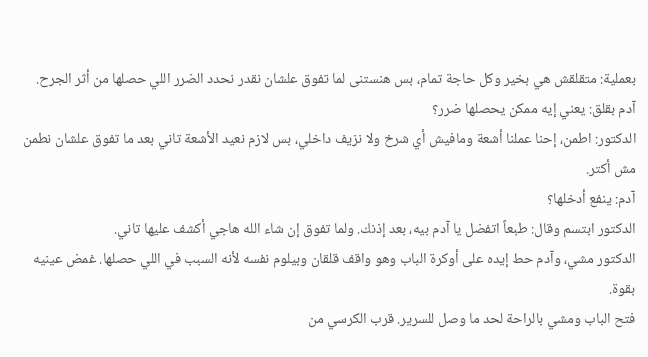بعملية: متقلقش هي بخير وكل حاجة تمام، بس هنستنى لما تفوق علشان نقدر نحدد الضرر اللي حصلها من أثر الجرح.
آدم بقلق: يعني إيه ممكن يحصلها ضرر؟
الدكتور: اطمن، إحنا عملنا أشعة ومافيش أي شرخ ولا نزيف داخلي، بس لازم نعيد الأشعة تاني بعد ما تفوق علشان نطمن مش أكتر.
آدم: ينفع أدخلها؟
الدكتور ابتسم وقال: طبعاً اتفضل يا آدم بيه، بعد إذنك. ولما تفوق إن شاء الله هاجي أكشف عليها تاني.
الدكتور مشي، وآدم حط إيده على أوكرة الباب وهو واقف قلقان وبيلوم نفسه لأنه السبب في اللي حصلها. غمض عينيه بقوة.
فتح الباب ومشي بالراحة لحد ما وصل للسرير. قرب الكرسي من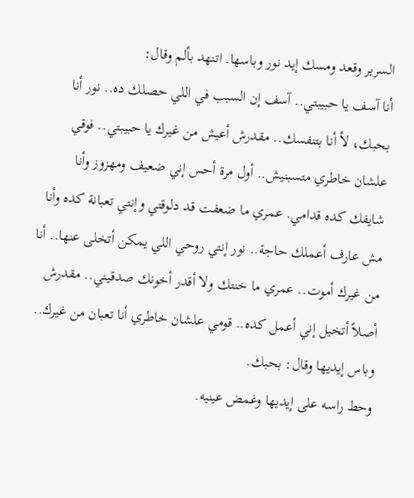السرير وقعد ومسك إيد نور وباسها. اتنهد بألم وقال:
أنا آسف يا حبيبتي.. آسف إن السبب في اللي حصلك ده.. نور أنا بحبك، لأ أنا بتنفسك.. مقدرش أعيش من غيرك يا حبيبتي.. فوقي علشان خاطري متسبنيش.. أول مرة أحس إني ضعيف ومهزوز وأنا شايفك كده قدامي. عمري ما ضعفت قد دلوقتي وإنتي تعبانة كده وأنا مش عارف أعملك حاجة.. نور إنتي روحي اللي يمكن أتخلى عنها.. أنا من غيرك أموت.. عمري ما خنتك ولا أقدر أخونك صدقيني.. مقدرش أصلاً أتخيل إني أعمل كده.. قومي علشان خاطري أنا تعبان من غيرك..
وباس إيديها وقال: بحبك.
وحط راسه على إيديها وغمض عينيه.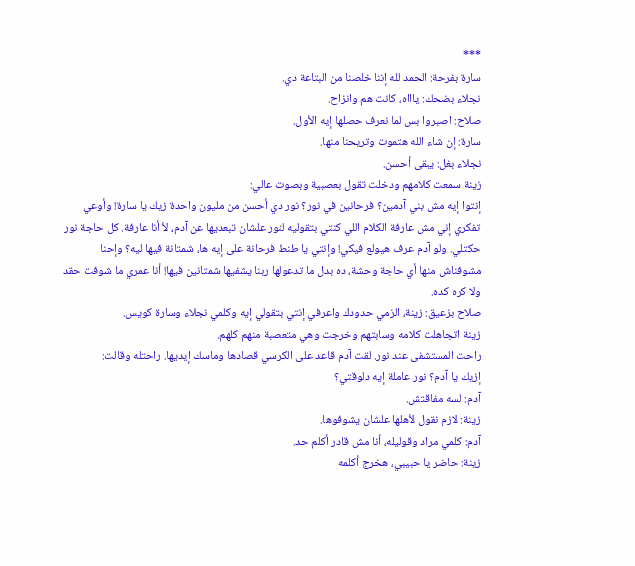***
سارة بفرحة: الحمد لله إننا خلصنا من البتاعة دي.
نجلاء بضحك: ياااه، كانت هم وانزاح.
صلاح: اصبروا بس لما نعرف حصلها إيه الأول.
سارة: إن شاء الله هتموت وتريحنا منها.
نجلاء بغل: يبقى أحسن.
زينة سمعت كلامهم ودخلت تقول بعصبية وبصوت عالي:
إنتوا إيه مش بني آدمين؟ فرحانين في نور؟ نور دي أحسن من مليون واحدة زيك يا سارة! وأوعي تفكري إني مش عارفة الكلام اللي كنتي بتقوليه لنور علشان تبعديها عن آدم، لأ أنا عارفة. كل حاجة نور حكتلي. ولو آدم عرف هيولع فيكي! وإنتي يا طنط فرحانة على إيه ها، شمتانة فيها ليه؟ وإحنا مشوفناش منها أي حاجة وحشة، ده بدل ما تدعولها ربنا يشفيها شمتانين فيها! أنا عمري ما شوفت حقد ولا كره كده.
صلاح بزعيق: زينة، الزمي حدودك واعرفي إنتي بتقولي إيه وكلمي نجلاء وسارة كويس.
زينة اتجاهلت كلامه وسابتهم وخرجت وهي متعصبة منهم كلهم.
راحت المستشفى عند نور. لقت آدم قاعد على الكرسي قصادها وماسك إيديها. راحتله وقالت:
إزيك يا آدم؟ نور عاملة إيه دلوقتي؟
آدم: لسه مفاقتش.
زينة: لازم نقول لأهلها علشان يشوفوها.
آدم: كلمي مراد وقوليله، أنا مش قادر أكلم حد.
زينة: حاضر يا حبيبي، هخرج أكلمه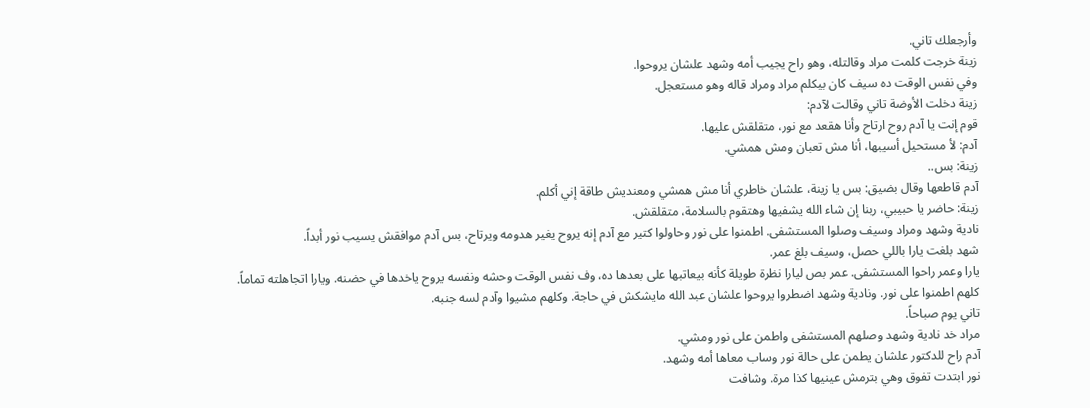وأرجعلك تاني.
زينة خرجت كلمت مراد وقالتله، وهو راح يجيب أمه وشهد علشان يروحوا.
وفي نفس الوقت ده سيف كان بيكلم مراد ومراد قاله وهو مستعجل.
زينة دخلت الأوضة تاني وقالت لآدم:
قوم إنت يا آدم روح ارتاح وأنا هقعد مع نور، متقلقش عليها.
آدم: لأ مستحيل أسيبها، أنا مش تعبان ومش همشي.
زينة: بس..
آدم قاطعها وقال بضيق: بس يا زينة، علشان خاطري أنا مش همشي ومعنديش طاقة إني أكلم.
زينة: حاضر يا حبيبي، ربنا إن شاء الله يشفيها وهتقوم بالسلامة، متقلقش.
نادية وشهد ومراد وسيف وصلوا المستشفى. اطمنوا على نور وحاولوا كتير مع آدم إنه يروح يغير هدومه ويرتاح، بس آدم موافقش يسيب نور أبداً.
شهد بلغت يارا باللي حصل، وسيف بلغ عمر.
يارا وعمر راحوا المستشفى. عمر بص ليارا نظرة طويلة كأنه بيعاتبها على بعدها ده، وف نفس الوقت وحشه ونفسه يروح ياخدها في حضنه. ويارا اتجاهلته تماماً.
كلهم اطمنوا على نور. ونادية وشهد اضطروا يروحوا علشان عبد الله مايشكش في حاجة. وكلهم مشيوا وآدم لسه جنبه.
تاني يوم صباحاً.
مراد خد نادية وشهد وصلهم المستشفى واطمن على نور ومشي.
آدم راح للدكتور علشان يطمن على حالة نور وساب معاها أمه وشهد.
نور ابتدت تفوق وهي بترمش عينيها كذا مرة. وشافت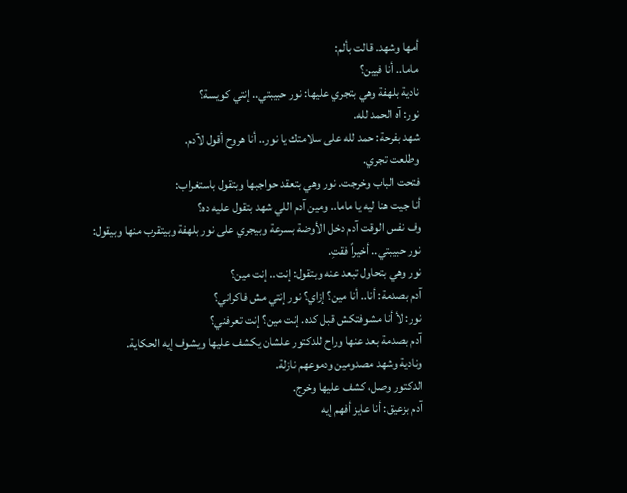أمها وشهد. قالت بألم:
ماما.. أنا فيين؟
نادية بلهفة وهي بتجري عليها: نور حبيبتي.. إنتي كويسة؟
نور: آه الحمد لله.
شهد بفرحة: حمد لله على سلامتك يا نور.. أنا هروح أقول لآدم.
وطلعت تجري.
فتحت الباب وخرجت. نور وهي بتعقد حواجبها وبتقول باستغراب:
أنا جيت هنا ليه يا ماما.. ومين آدم اللي شهد بتقول عليه ده؟
وف نفس الوقت آدم دخل الأوضة بسرعة وبيجري على نور بلهفة وبيتقرب منها وبيقول:
نور حبيبتي.. أخيراً فقتِ.
نور وهي بتحاول تبعد عنه وبتقول: إنت.. إنت مين؟
آدم بصدمة: أنا.. أنا مين؟ إزاي؟ نور إنتي مش فاكراني؟
نور: لأ أنا مشوفتكش قبل كده. إنت مين؟ إنت تعرفني؟
آدم بصدمة بعد عنها وراح للدكتور علشان يكشف عليها ويشوف إيه الحكاية.
ونادية وشهد مصدومين ودموعهم نازلة.
الدكتور وصل، كشف عليها وخرج.
آدم بزعيق: أنا عايز أفهم إيه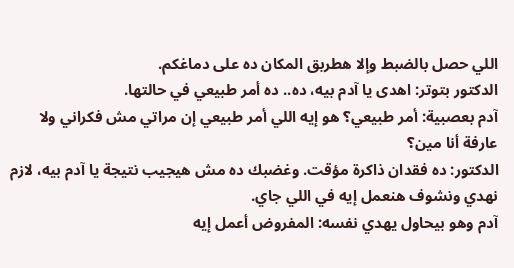اللي حصل بالضبط وإلا هطربق المكان ده على دماغكم.
الدكتور بتوتر: اهدى يا آدم بيه، ده.. ده أمر طبيعي في حالتها.
آدم بعصبية: أمر طبيعي؟ هو إيه اللي أمر طبيعي إن مراتي مش فكراني ولا عارفة أنا مين؟
الدكتور: ده فقدان ذاكرة مؤقت. وغضبك ده مش هيجيب نتيجة يا آدم بيه، لازم نهدي ونشوف هنعمل إيه في اللي جاي.
آدم وهو بيحاول يهدي نفسه: المفروض أعمل إيه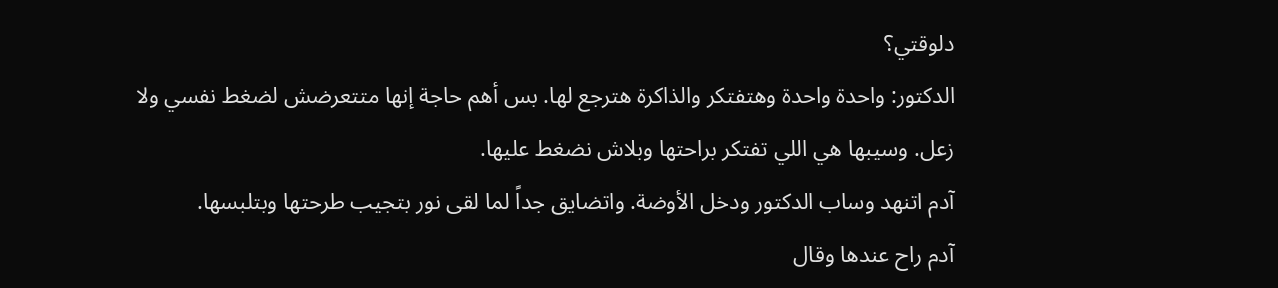دلوقتي؟
الدكتور: واحدة واحدة وهتفتكر والذاكرة هترجع لها. بس أهم حاجة إنها متتعرضش لضغط نفسي ولا زعل. وسيبها هي اللي تفتكر براحتها وبلاش نضغط عليها.
آدم اتنهد وساب الدكتور ودخل الأوضة. واتضايق جداً لما لقى نور بتجيب طرحتها وبتلبسها.
آدم راح عندها وقال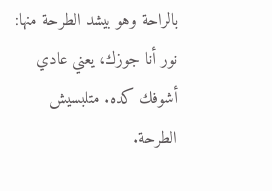بالراحة وهو بيشد الطرحة منها:
نور أنا جوزك، يعني عادي أشوفك كده. متلبسيش الطرحة.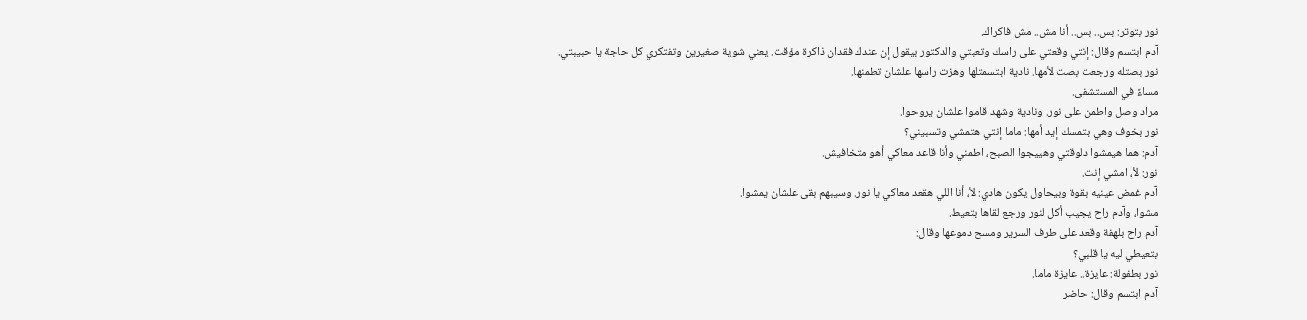نور بتوتر: بس.. بس.. أنا مش.. مش فاكراك.
آدم ابتسم وقال: إنتي وقعتي على راسك وتعبتي والدكتور بيقول إن عندك فقدان ذاكرة مؤقت. يعني شوية صغيرين وتفتكري كل حاجة يا حبيبتي.
نور بصتله ورجعت بصت لأمها. نادية ابتسمتلها وهزت راسها علشان تطمنها.
مساءً في المستشفى.
مراد وصل واطمن على نور. ونادية وشهد قاموا علشان يروحوا.
نور بخوف وهي بتمسك إيد أمها: ماما إنتي هتمشي وتسبيني؟
آدم: هما هيمشوا دلوقتي وهييجوا الصبح، اطمني وأنا قاعد معاكي أهو متخافيش.
نور: لأ، امشي إنت.
آدم غمض عينيه بقوة وبيحاول يكون هادي: لأ، أنا اللي هقعد معاكي يا نور. وسيبهم بقى علشان يمشوا.
مشوا، وآدم راح يجيب أكل لنور ورجع لقاها بتعيط.
آدم راح بلهفة وقعد على طرف السرير ومسح دموعها وقال:
بتعيطي ليه يا قلبي؟
نور بطفولة: عايزة.. عايزة ماما.
آدم ابتسم وقال: حاضر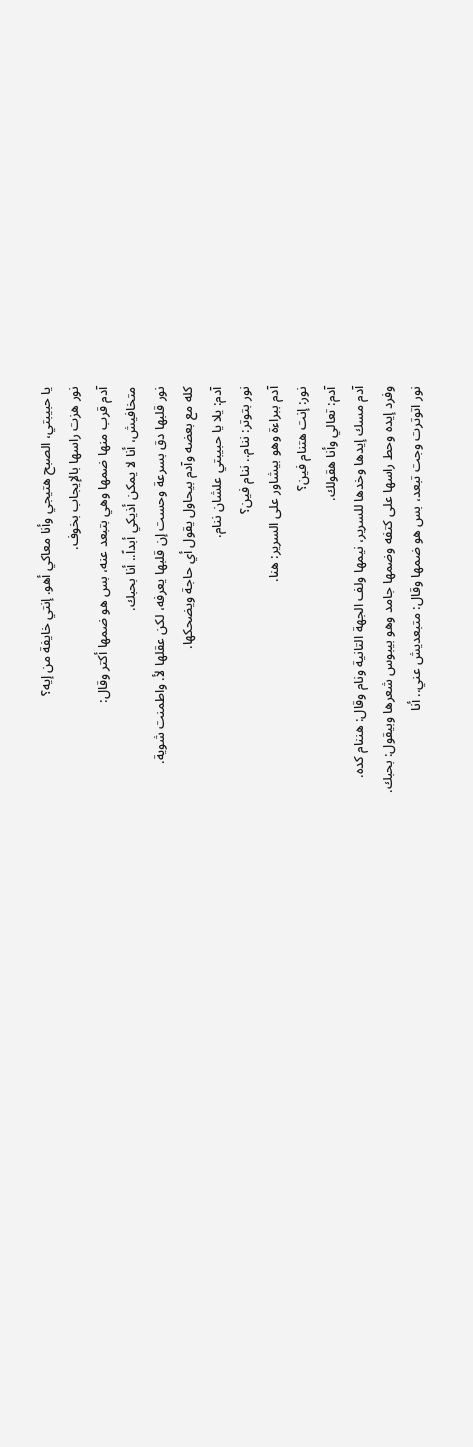يا حبيبتي، الصبح هتيجي وأنا معاكي أهو. إنتي خايفة من إيه؟
نور هزت راسها بالإيجاب بخوف.
آدم قرب منها ضمها وهي بتبعد عنه، بس هو ضمها أكتر وقال:
متخافيش، أنا لا يمكن أذيكي أبداً.. أنا بحبك.
نور قلبها دق بسرعة وحست إن قلبها يعرفه، لكن عقلها لأ. واطمنت شوية.
كله مع بعضه وآدم بيحاول يقول أي حاجة ويضحكها.
آدم: يلا يا حبيبتي علشان ننام.
نور بتوتر: ننام.. ننام فين؟
آدم ببراءة وهو بيشاور على السرير: هنا.
نور: إنت هتنام فين؟
آدم: تعالي وأنا هقولك.
آدم مسك إيدها وخدها للسرير، نيمها ولف الجهة التانية ونام وقال: هننام كده.
وفرد إيده وحط راسها على كتفه وضمها جامد وهو بيبوس شعرها وبيقول: بحبك.
نور اتوترت وجت تبعد، بس هو ضمها وقال: متبعديش عني.. أنا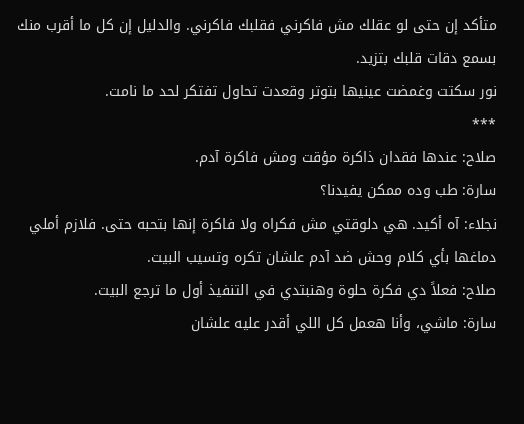متأكد إن حتى لو عقلك مش فاكرني فقلبك فاكرني. والدليل إن كل ما أقرب منك بسمع دقات قلبك بتزيد.
نور سكتت وغمضت عينيها بتوتر وقعدت تحاول تفتكر لحد ما نامت.
***
صلاح: عندها فقدان ذاكرة مؤقت ومش فاكرة آدم.
سارة: طب وده ممكن يفيدنا؟
نجلاء: آه أكيد. هي دلوقتي مش فكراه ولا فاكرة إنها بتحبه حتى. فلازم أملي دماغها بأي كلام وحش ضد آدم علشان تكره وتسيب البيت.
صلاح: فعلاً دي فكرة حلوة وهنبتدي في التنفيذ أول ما ترجع البيت.
سارة: ماشي، وأنا هعمل كل اللي أقدر عليه علشان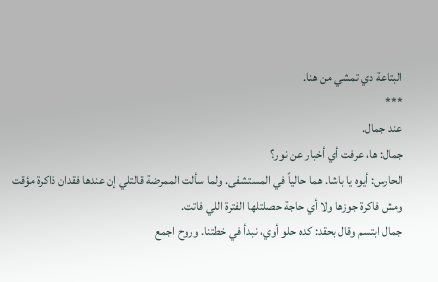البتاعة دي تمشي من هنا.
***
عند جمال.
جمال: ها، عرفت أي أخبار عن نور؟
الحارس: أيوه يا باشا. هما حالياً في المستشفى. ولما سألت الممرضة قالتلي إن عندها فقدان ذاكرة مؤقت ومش فاكرة جوزها ولا أي حاجة حصلتلها الفترة اللي فاتت.
جمال ابتسم وقال بحقد: كده حلو أوي، نبدأ في خطتنا. وروح اجمع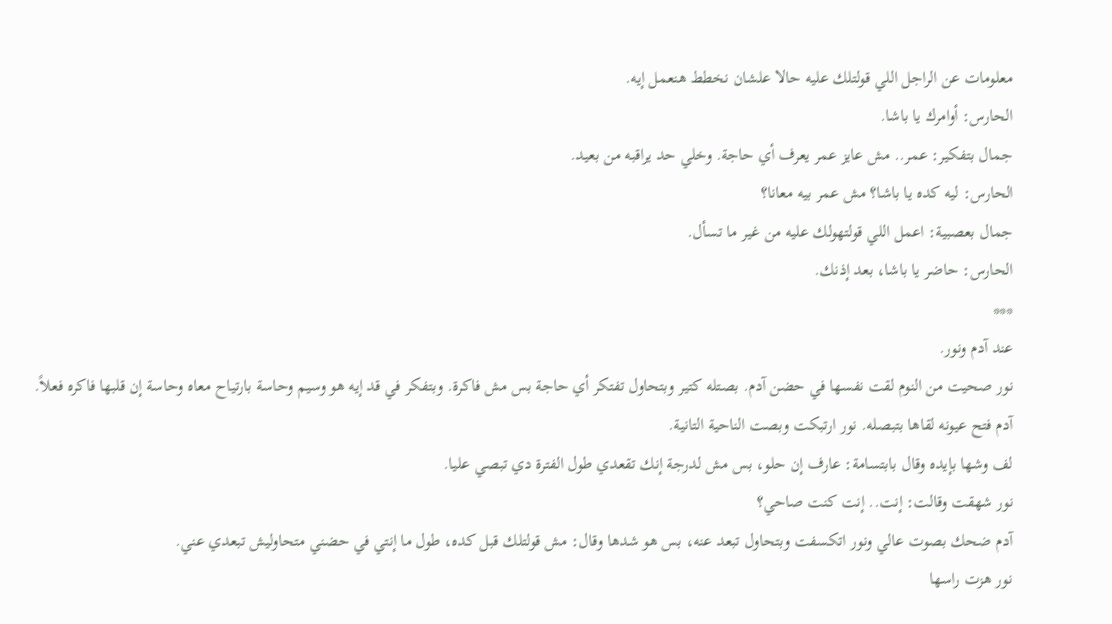معلومات عن الراجل اللي قولتلك عليه حالا علشان نخطط هنعمل إيه.
الحارس: أوامرك يا باشا.
جمال بتفكير: عمر.. مش عايز عمر يعرف أي حاجة. وخلي حد يراقبه من بعيد.
الحارس: ليه كده يا باشا؟ مش عمر بيه معانا؟
جمال بعصبية: اعمل اللي قولتهولك عليه من غير ما تسأل.
الحارس: حاضر يا باشا، بعد إذنك.
***
عند آدم ونور.
نور صحيت من النوم لقت نفسها في حضن آدم. بصتله كتير وبتحاول تفتكر أي حاجة بس مش فاكرة. وبتفكر في قد إيه هو وسيم وحاسة بارتياح معاه وحاسة إن قلبها فاكره فعلاً.
آدم فتح عيونه لقاها بتبصله. نور ارتبكت وبصت الناحية التانية.
لف وشها بإيده وقال بابتسامة: عارف إن حلو، بس مش لدرجة إنك تقعدي طول الفترة دي تبصي عليا.
نور شهقت وقالت: إنت.. إنت كنت صاحي؟
آدم ضحك بصوت عالي ونور اتكسفت وبتحاول تبعد عنه، بس هو شدها وقال: مش قولتلك قبل كده، طول ما إنتي في حضني متحاوليش تبعدي عني.
نور هزت راسها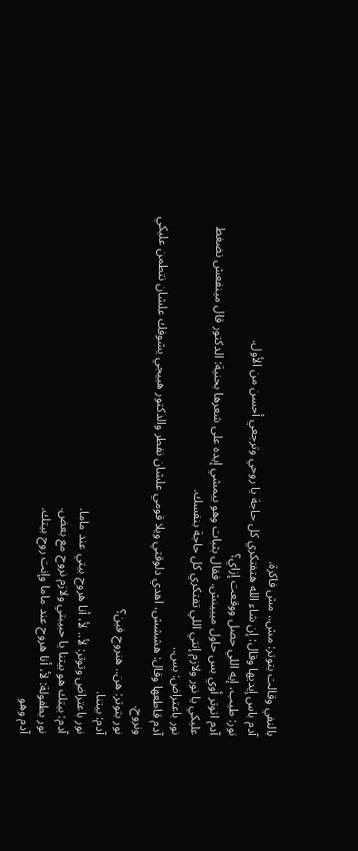بالنفي وقالت بتوتر: مش.. مش فاكرة.
آدم باس إيديها وقال: إن شاء الله هتفتكري كل حاجة يا روحي وترجعي أحسن من الأول.
نور: طيب، إيه اللي حصل ووقعت إزاي؟
آدم اتوتر أوي بس حاول ميبينش. فقال بثبات وهو بيمشي إيده على شعرها بحنية: الدكتور قال مينفعش نضغط عليكي يا نور ولازم إنتي اللي تفتكري كل حاجة بنفسك.
نور باعتراض: بس..
آدم قاطعها وقال: هششش، اهدي دلوقتي ويلا قومي علشان نفطر والدكتور هييجي يشوفك علشان نتطمن عليكي ونروح.
نور بتوتر: هن.. هنروح فين؟
آدم: بيتنا.
نور باعتراض وتوتر: لأ.. لأ، أنا هروح بيتي عند ماما.
آدم: بيتك هو بيتنا يا حبيبتي ولازم نروح مع بعض.
نور بطفولة: لأ، أنا هروح عند ماما وإنت روح بيتك.
آدم وهو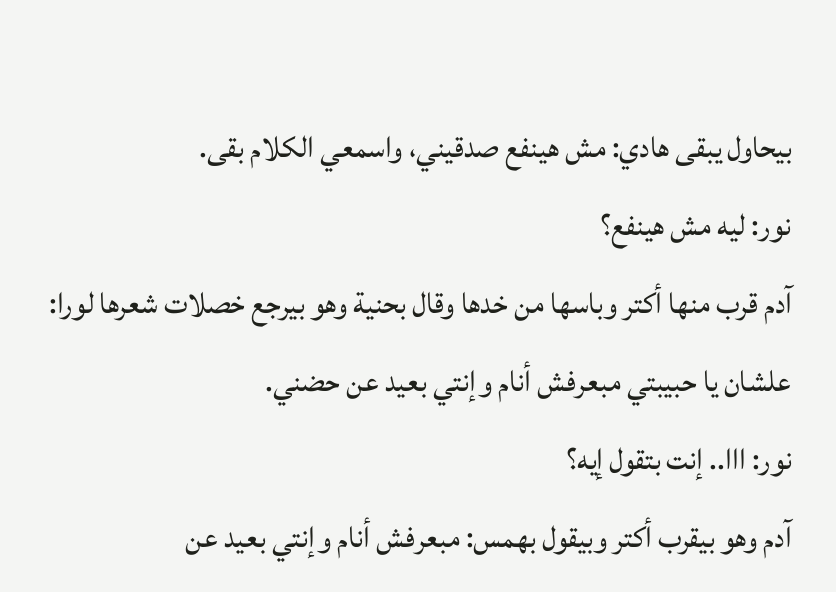بيحاول يبقى هادي: مش هينفع صدقيني، واسمعي الكلام بقى.
نور: ليه مش هينفع؟
آدم قرب منها أكتر وباسها من خدها وقال بحنية وهو بيرجع خصلات شعرها لورا: علشان يا حبيبتي مبعرفش أنام وإنتي بعيد عن حضني.
نور: ااا.. إنت بتقول إيه؟
آدم وهو بيقرب أكتر وبيقول بهمس: مبعرفش أنام وإنتي بعيد عن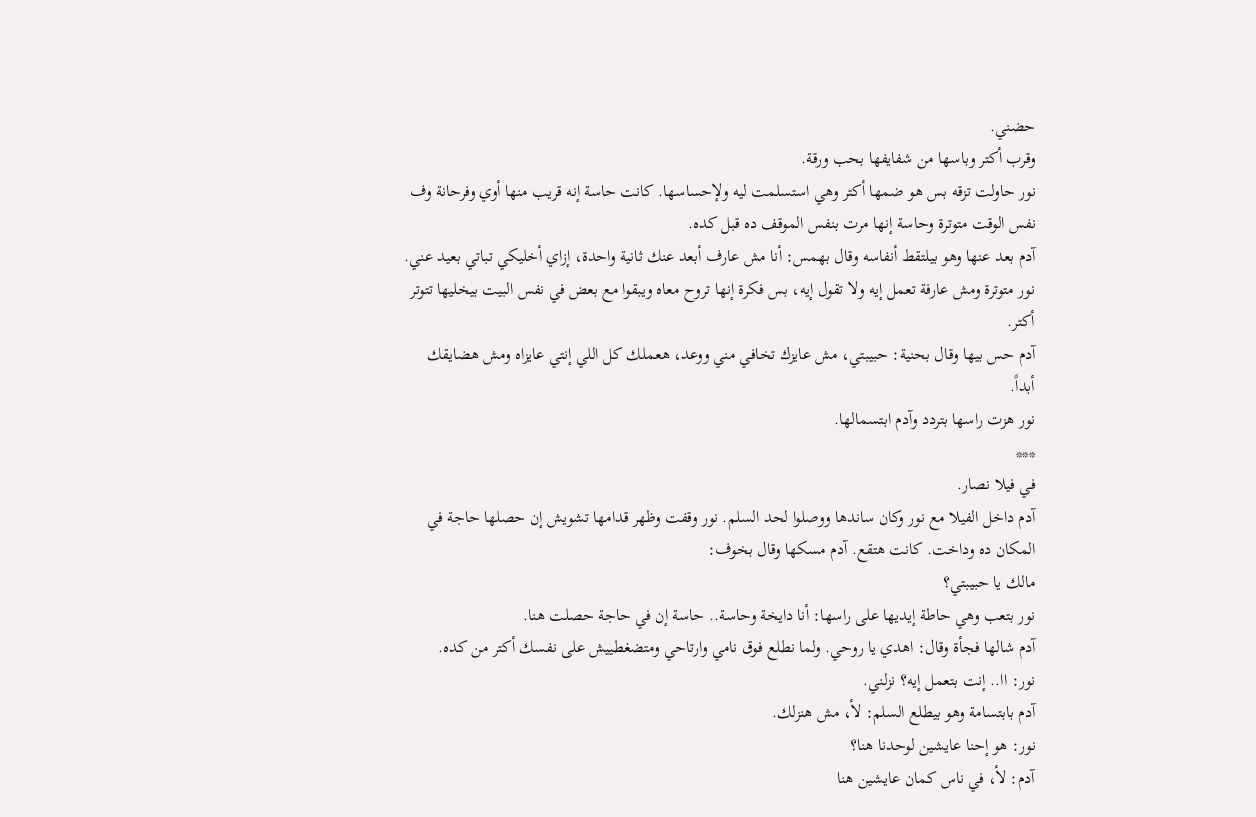حضني.
وقرب أكتر وباسها من شفايفها بحب ورقة.
نور حاولت تزقه بس هو ضمها أكتر وهي استسلمت ليه ولإحساسها. كانت حاسة إنه قريب منها أوي وفرحانة وف نفس الوقت متوترة وحاسة إنها مرت بنفس الموقف ده قبل كده.
آدم بعد عنها وهو بيلتقط أنفاسه وقال بهمس: أنا مش عارف أبعد عنك ثانية واحدة، إزاي أخليكي تباتي بعيد عني.
نور متوترة ومش عارفة تعمل إيه ولا تقول إيه، بس فكرة إنها تروح معاه ويبقوا مع بعض في نفس البيت بيخليها تتوتر أكتر.
آدم حس بيها وقال بحنية: حبيبتي، مش عايزك تخافي مني ووعد، هعملك كل اللي إنتي عايزاه ومش هضايقك أبداً.
نور هزت راسها بتردد وآدم ابتسمالها.
***
في فيلا نصار.
آدم داخل الفيلا مع نور وكان ساندها ووصلوا لحد السلم. نور وقفت وظهر قدامها تشويش إن حصلها حاجة في المكان ده وداخت. كانت هتقع. آدم مسكها وقال بخوف:
مالك يا حبيبتي؟
نور بتعب وهي حاطة إيديها على راسها: أنا دايخة وحاسة.. حاسة إن في حاجة حصلت هنا.
آدم شالها فجأة وقال: اهدي يا روحي. ولما نطلع فوق نامي وارتاحي ومتضغطييش على نفسك أكتر من كده.
نور: اا.. إنت بتعمل إيه؟ نزلني.
آدم بابتسامة وهو بيطلع السلم: لأ، مش هنزلك.
نور: هو إحنا عايشين لوحدنا هنا؟
آدم: لأ، في ناس كمان عايشين هنا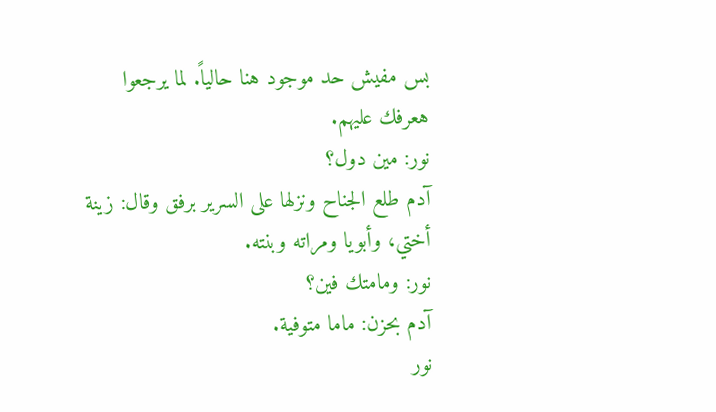بس مفيش حد موجود هنا حالياً. لما يرجعوا هعرفك عليهم.
نور: مين دول؟
آدم طلع الجناح ونزلها على السرير برفق وقال: زينة أختي، وأبويا ومراته وبنته.
نور: ومامتك فين؟
آدم بحزن: ماما متوفية.
نور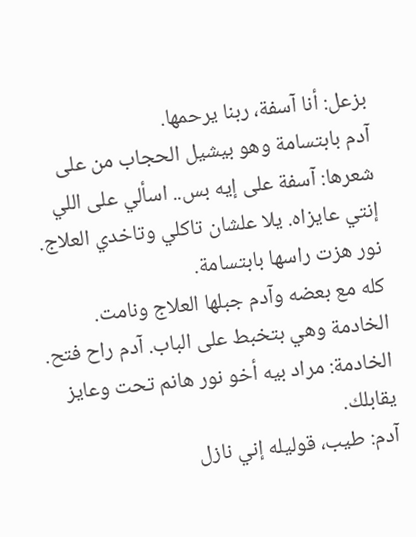بزعل: أنا آسفة، ربنا يرحمها.
آدم بابتسامة وهو بيشيل الحجاب من على شعرها: آسفة على إيه بس.. اسألي على اللي إنتي عايزاه. يلا علشان تاكلي وتاخدي العلاج.
نور هزت راسها بابتسامة.
كله مع بعضه وآدم جبلها العلاج ونامت.
الخادمة وهي بتخبط على الباب. آدم راح فتح.
الخادمة: مراد بيه أخو نور هانم تحت وعايز يقابلك.
آدم: طيب، قوليله إني نازل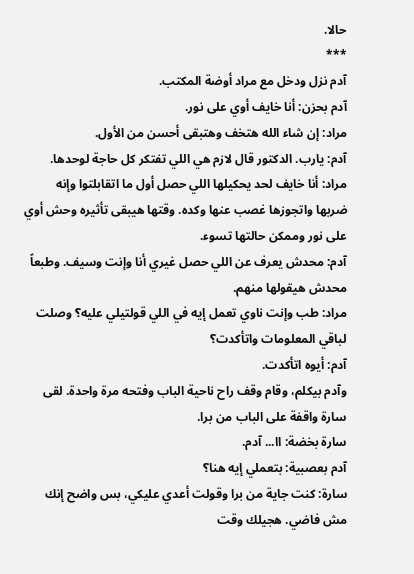حالا.
***
آدم نزل ودخل مع مراد أوضة المكتب.
آدم بحزن: أنا خايف أوي على نور.
مراد: إن شاء الله هتخف وهتبقى أحسن من الأول.
آدم: يارب. الدكتور قال لازم هي اللي تفتكر كل حاجة لوحدها.
مراد: أنا خايف لحد يحكيلها اللي حصل أول ما اتقابلتوا وإنه ضربها واتجوزها غصب عنها وكده. وقتها هيبقى تأثيره وحش أوي على نور وممكن حالتها تسوء.
آدم: محدش يعرف عن اللي حصل غيري أنا وإنت وسيف. وطبعاً محدش هيقولها منهم.
مراد: طب وإنت ناوي تعمل إيه في اللي قولتيلي عليه؟ وصلت لباقي المعلومات واتأكدت؟
آدم: أيوه اتأكدت.
وآدم بيكلم، وقام وقف راح ناحية الباب وفتحه مرة واحدة. لقى سارة واقفة على الباب من برا.
سارة بخضة: اا... آدم.
آدم بعصبية: بتعملي إيه هنا؟
سارة: كنت جاية من برا وقولت أعدي عليكي، بس واضح إنك مش فاضي. هجيلك وقت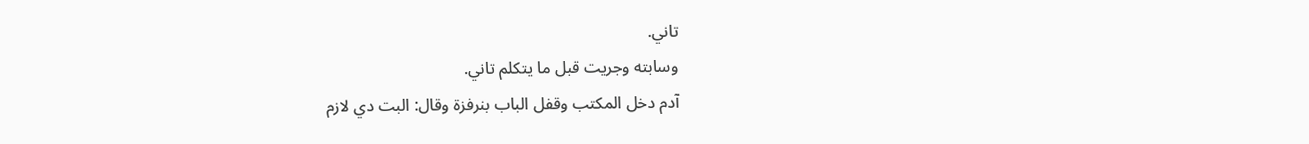تاني.
وسابته وجريت قبل ما يتكلم تاني.
آدم دخل المكتب وقفل الباب بنرفزة وقال: البت دي لازم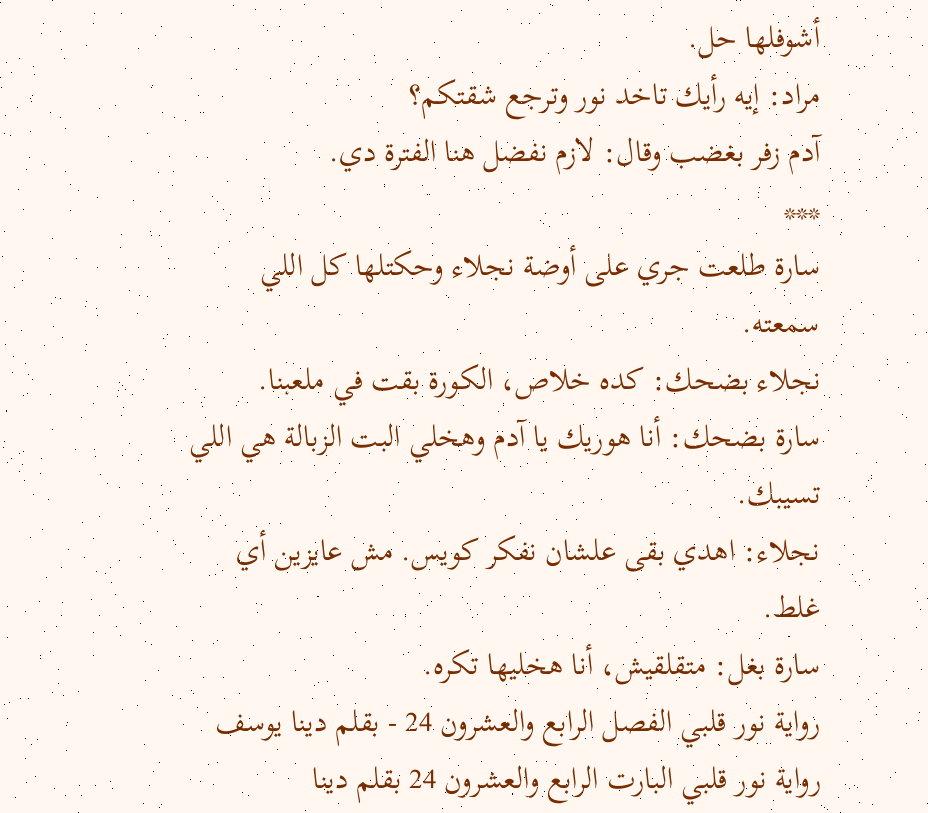أشوفلها حل.
مراد: إيه رأيك تاخد نور وترجع شقتكم؟
آدم زفر بغضب وقال: لازم نفضل هنا الفترة دي.
***
سارة طلعت جري على أوضة نجلاء وحكتلها كل اللي سمعته.
نجلاء بضحك: كده خلاص، الكورة بقت في ملعبنا.
سارة بضحك: أنا هوريك يا آدم وهخلي البت الزبالة هي اللي تسيبك.
نجلاء: اهدي بقى علشان نفكر كويس. مش عايزين أي غلط.
سارة بغل: متقلقيش، أنا هخليها تكره.
رواية نور قلبي الفصل الرابع والعشرون 24 - بقلم دينا يوسف
رواية نور قلبي البارت الرابع والعشرون 24 بقلم دينا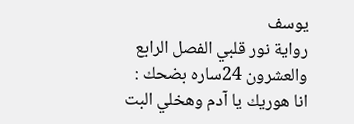يوسف
رواية نور قلبي الفصل الرابع والعشرون 24ساره بضحك : انا هوريك يا آدم وهخلي البت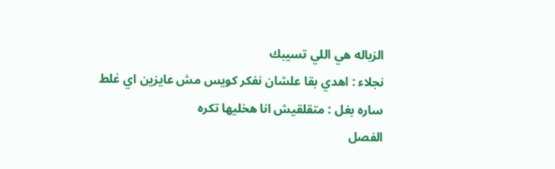الزباله هي اللي تسيبك
نجلاء : اهدي بقا علشان نفكر كويس مش عايزين اي غلط
ساره بغل : متقلقيش انا هخليها تكره
الفصل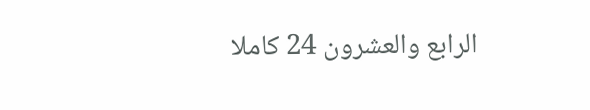الرابع والعشرون 24 كاملا